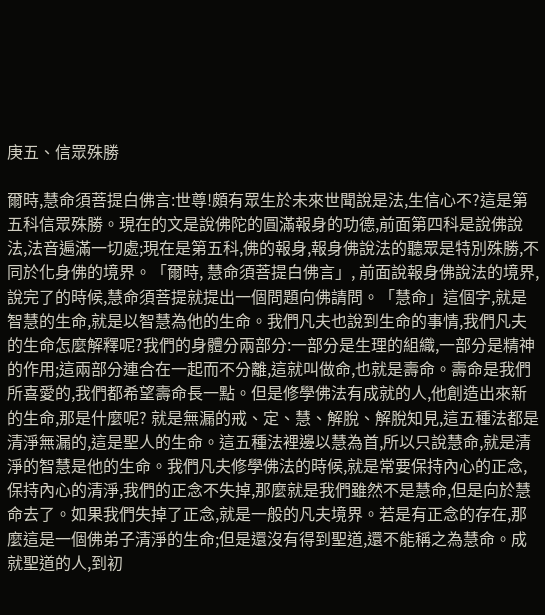庚五、信眾殊勝

爾時,慧命須菩提白佛言:世尊!頗有眾生於未來世聞說是法,生信心不?這是第五科信眾殊勝。現在的文是說佛陀的圓滿報身的功德,前面第四科是說佛說法,法音遍滿一切處;現在是第五科,佛的報身,報身佛說法的聽眾是特別殊勝,不同於化身佛的境界。「爾時, 慧命須菩提白佛言」, 前面說報身佛說法的境界, 說完了的時候,慧命須菩提就提出一個問題向佛請問。「慧命」這個字,就是智慧的生命,就是以智慧為他的生命。我們凡夫也說到生命的事情,我們凡夫的生命怎麼解釋呢?我們的身體分兩部分:一部分是生理的組織,一部分是精神的作用;這兩部分連合在一起而不分離,這就叫做命,也就是壽命。壽命是我們所喜愛的,我們都希望壽命長一點。但是修學佛法有成就的人,他創造出來新的生命,那是什麼呢? 就是無漏的戒、定、慧、解脫、解脫知見,這五種法都是清淨無漏的,這是聖人的生命。這五種法裡邊以慧為首,所以只說慧命,就是清淨的智慧是他的生命。我們凡夫修學佛法的時候,就是常要保持內心的正念,保持內心的清淨,我們的正念不失掉,那麼就是我們雖然不是慧命,但是向於慧命去了。如果我們失掉了正念,就是一般的凡夫境界。若是有正念的存在,那麼這是一個佛弟子清淨的生命;但是還沒有得到聖道,還不能稱之為慧命。成就聖道的人,到初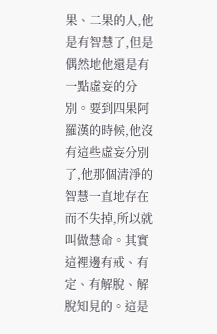果、二果的人,他是有智慧了,但是偶然地他還是有一點虛妄的分別。要到四果阿羅漢的時候,他沒有這些虛妄分別了,他那個清淨的智慧一直地存在而不失掉,所以就叫做慧命。其實這裡邊有戒、有定、有解脫、解脫知見的。這是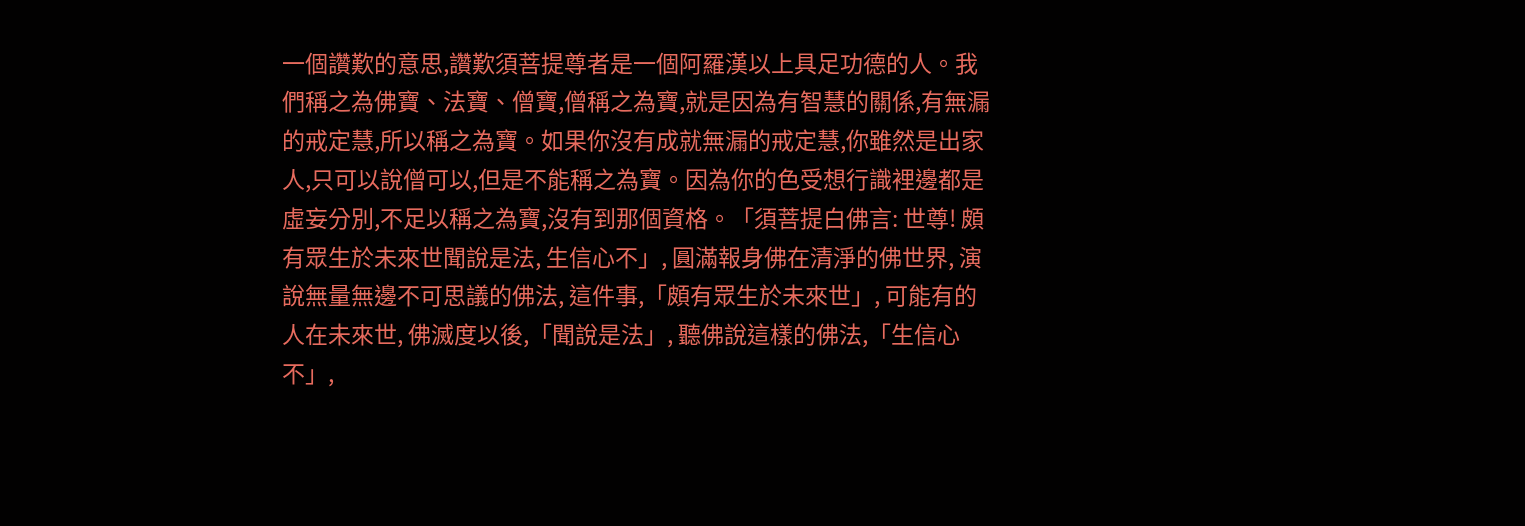一個讚歎的意思,讚歎須菩提尊者是一個阿羅漢以上具足功德的人。我們稱之為佛寶、法寶、僧寶,僧稱之為寶,就是因為有智慧的關係,有無漏的戒定慧,所以稱之為寶。如果你沒有成就無漏的戒定慧,你雖然是出家人,只可以說僧可以,但是不能稱之為寶。因為你的色受想行識裡邊都是虛妄分別,不足以稱之為寶,沒有到那個資格。「須菩提白佛言: 世尊! 頗有眾生於未來世聞說是法, 生信心不」, 圓滿報身佛在清淨的佛世界, 演說無量無邊不可思議的佛法, 這件事,「頗有眾生於未來世」, 可能有的人在未來世, 佛滅度以後,「聞說是法」, 聽佛說這樣的佛法,「生信心不」,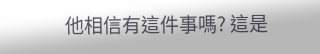他相信有這件事嗎? 這是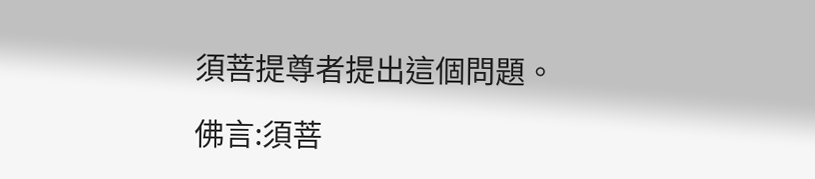須菩提尊者提出這個問題。

佛言:須菩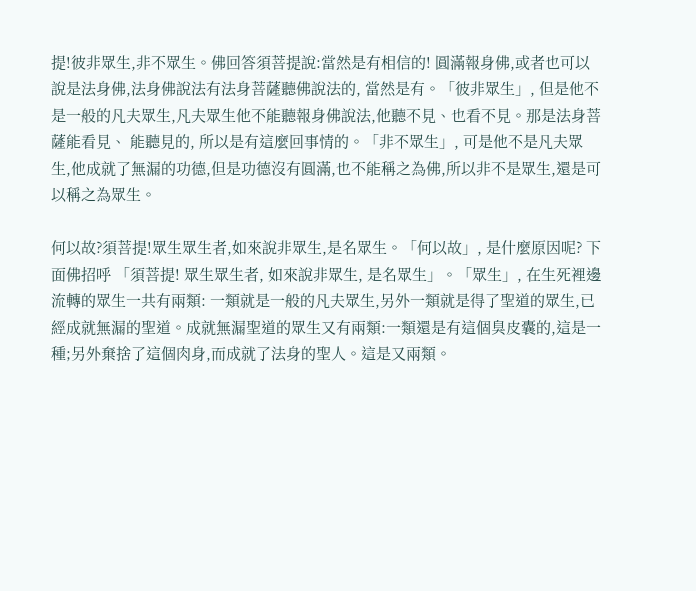提!彼非眾生,非不眾生。佛回答須菩提說:當然是有相信的! 圓滿報身佛,或者也可以說是法身佛,法身佛說法有法身菩薩聽佛說法的, 當然是有。「彼非眾生」, 但是他不是一般的凡夫眾生,凡夫眾生他不能聽報身佛說法,他聽不見、也看不見。那是法身菩薩能看見、 能聽見的, 所以是有這麼回事情的。「非不眾生」, 可是他不是凡夫眾生,他成就了無漏的功德,但是功德沒有圓滿,也不能稱之為佛,所以非不是眾生,還是可以稱之為眾生。

何以故?須菩提!眾生眾生者,如來說非眾生,是名眾生。「何以故」, 是什麼原因呢? 下面佛招呼 「須菩提! 眾生眾生者, 如來說非眾生, 是名眾生」。「眾生」, 在生死裡邊流轉的眾生一共有兩類: 一類就是一般的凡夫眾生,另外一類就是得了聖道的眾生,已經成就無漏的聖道。成就無漏聖道的眾生又有兩類:一類還是有這個臭皮囊的,這是一種;另外棄捨了這個肉身,而成就了法身的聖人。這是又兩類。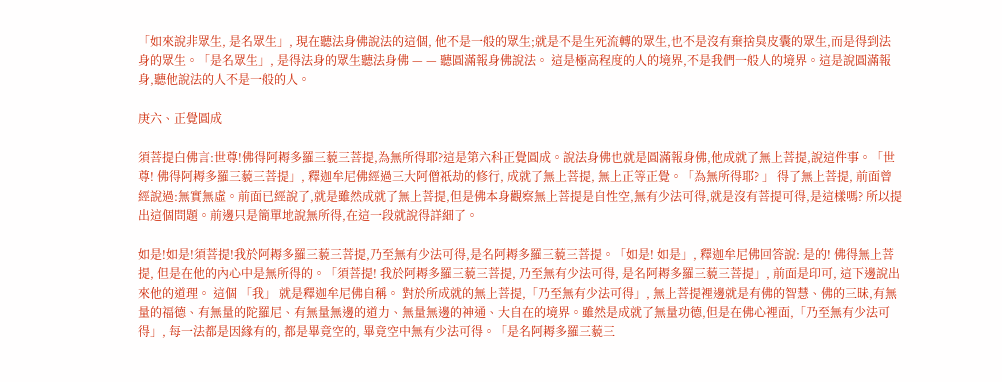「如來說非眾生, 是名眾生」, 現在聽法身佛說法的這個, 他不是一般的眾生;就是不是生死流轉的眾生,也不是沒有棄捨臭皮囊的眾生,而是得到法身的眾生。「是名眾生」, 是得法身的眾生聽法身佛 — — 聽圓滿報身佛說法。 這是極高程度的人的境界,不是我們一般人的境界。這是說圓滿報身,聽他說法的人不是一般的人。

庚六、正覺圓成

須菩提白佛言:世尊!佛得阿耨多羅三藐三菩提,為無所得耶?這是第六科正覺圓成。說法身佛也就是圓滿報身佛,他成就了無上菩提,說這件事。「世尊! 佛得阿耨多羅三藐三菩提」, 釋迦牟尼佛經過三大阿僧祇劫的修行, 成就了無上菩提, 無上正等正覺。「為無所得耶? 」 得了無上菩提, 前面曾經說過:無實無虛。前面已經說了,就是雖然成就了無上菩提,但是佛本身觀察無上菩提是自性空,無有少法可得,就是沒有菩提可得,是這樣嗎? 所以提出這個問題。前邊只是簡單地說無所得,在這一段就說得詳細了。

如是!如是!須菩提!我於阿耨多羅三藐三菩提,乃至無有少法可得,是名阿耨多羅三藐三菩提。「如是! 如是」, 釋迦牟尼佛回答說: 是的! 佛得無上菩提, 但是在他的內心中是無所得的。「須菩提! 我於阿耨多羅三藐三菩提, 乃至無有少法可得, 是名阿耨多羅三藐三菩提」, 前面是印可, 這下邊說出來他的道理。 這個 「我」 就是釋迦牟尼佛自稱。 對於所成就的無上菩提,「乃至無有少法可得」, 無上菩提裡邊就是有佛的智慧、佛的三昧,有無量的福德、有無量的陀羅尼、有無量無邊的道力、無量無邊的神通、大自在的境界。雖然是成就了無量功德,但是在佛心裡面,「乃至無有少法可得」, 每一法都是因緣有的, 都是畢竟空的, 畢竟空中無有少法可得。「是名阿耨多羅三藐三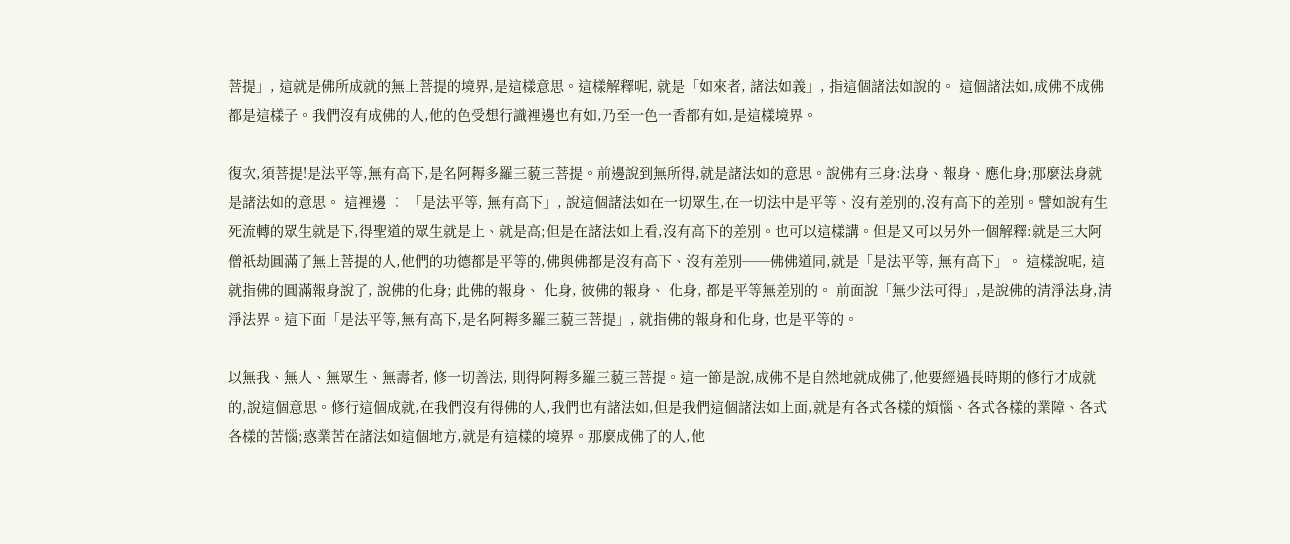菩提」, 這就是佛所成就的無上菩提的境界,是這樣意思。這樣解釋呢, 就是「如來者, 諸法如義」, 指這個諸法如說的。 這個諸法如,成佛不成佛都是這樣子。我們沒有成佛的人,他的色受想行識裡邊也有如,乃至一色一香都有如,是這樣境界。

復次,須菩提!是法平等,無有高下,是名阿耨多羅三藐三菩提。前邊說到無所得,就是諸法如的意思。說佛有三身:法身、報身、應化身;那麼法身就是諸法如的意思。 這裡邊 ︰ 「是法平等, 無有高下」, 說這個諸法如在一切眾生,在一切法中是平等、沒有差別的,沒有高下的差別。譬如說有生死流轉的眾生就是下,得聖道的眾生就是上、就是高;但是在諸法如上看,沒有高下的差別。也可以這樣講。但是又可以另外一個解釋:就是三大阿僧祇劫圓滿了無上菩提的人,他們的功德都是平等的,佛與佛都是沒有高下、沒有差別──佛佛道同,就是「是法平等, 無有高下」。 這樣說呢, 這就指佛的圓滿報身說了, 說佛的化身; 此佛的報身、 化身, 彼佛的報身、 化身, 都是平等無差別的。 前面說「無少法可得」,是說佛的清淨法身,清淨法界。這下面「是法平等,無有高下,是名阿耨多羅三藐三菩提」, 就指佛的報身和化身, 也是平等的。

以無我、無人、無眾生、無壽者, 修一切善法, 則得阿耨多羅三藐三菩提。這一節是說,成佛不是自然地就成佛了,他要經過長時期的修行才成就的,說這個意思。修行這個成就,在我們沒有得佛的人,我們也有諸法如,但是我們這個諸法如上面,就是有各式各樣的煩惱、各式各樣的業障、各式各樣的苦惱;惑業苦在諸法如這個地方,就是有這樣的境界。那麼成佛了的人,他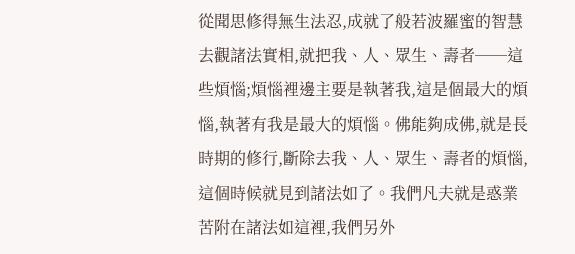從聞思修得無生法忍,成就了般若波羅蜜的智慧去觀諸法實相,就把我、人、眾生、壽者──這些煩惱;煩惱裡邊主要是執著我,這是個最大的煩惱,執著有我是最大的煩惱。佛能夠成佛,就是長時期的修行,斷除去我、人、眾生、壽者的煩惱,這個時候就見到諸法如了。我們凡夫就是惑業苦附在諸法如這裡,我們另外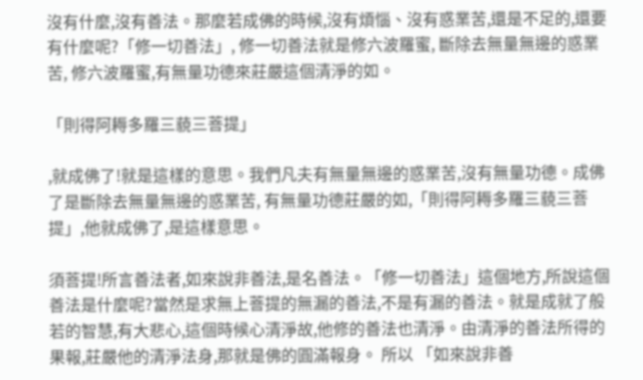沒有什麼,沒有善法。那麼若成佛的時候,沒有煩惱、沒有惑業苦,還是不足的,還要有什麼呢?「修一切善法」, 修一切善法就是修六波羅蜜, 斷除去無量無邊的惑業苦, 修六波羅蜜,有無量功德來莊嚴這個清淨的如。

「則得阿耨多羅三藐三菩提」

,就成佛了!就是這樣的意思。我們凡夫有無量無邊的惑業苦,沒有無量功德。成佛了是斷除去無量無邊的惑業苦, 有無量功德莊嚴的如,「則得阿耨多羅三藐三菩提」,他就成佛了,是這樣意思。

須菩提!所言善法者,如來說非善法,是名善法。「修一切善法」這個地方,所說這個善法是什麼呢?當然是求無上菩提的無漏的善法,不是有漏的善法。就是成就了般若的智慧,有大悲心,這個時候心清淨故,他修的善法也清淨。由清淨的善法所得的果報,莊嚴他的清淨法身,那就是佛的圓滿報身。 所以 「如來說非善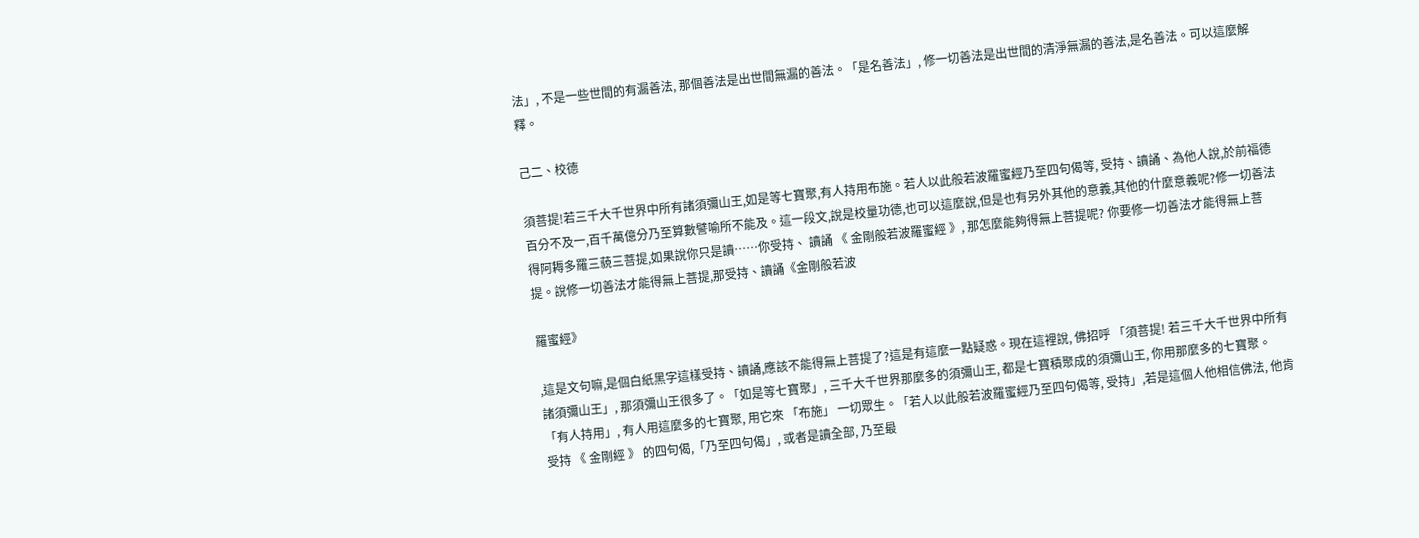法」, 不是一些世間的有漏善法, 那個善法是出世間無漏的善法。「是名善法」, 修一切善法是出世間的清淨無漏的善法,是名善法。可以這麼解釋。

己二、校德

須菩提!若三千大千世界中所有諸須彌山王,如是等七寶聚,有人持用布施。若人以此般若波羅蜜經乃至四句偈等, 受持、讀誦、為他人說,於前福德百分不及一,百千萬億分乃至算數譬喻所不能及。這一段文,說是校量功德,也可以這麼說,但是也有另外其他的意義,其他的什麼意義呢?修一切善法得阿耨多羅三藐三菩提,如果說你只是讀……你受持、 讀誦 《 金剛般若波羅蜜經 》, 那怎麼能夠得無上菩提呢? 你要修一切善法才能得無上菩提。說修一切善法才能得無上菩提,那受持、讀誦《金剛般若波

羅蜜經》

,這是文句嘛,是個白紙黑字這樣受持、讀誦,應該不能得無上菩提了?這是有這麼一點疑惑。現在這裡說, 佛招呼 「須菩提! 若三千大千世界中所有諸須彌山王」, 那須彌山王很多了。「如是等七寶聚」, 三千大千世界那麼多的須彌山王, 都是七寶積聚成的須彌山王, 你用那麼多的七寶聚。「有人持用」, 有人用這麼多的七寶聚, 用它來 「布施」 一切眾生。「若人以此般若波羅蜜經乃至四句偈等, 受持」,若是這個人他相信佛法, 他肯受持 《 金剛經 》 的四句偈,「乃至四句偈」, 或者是讀全部, 乃至最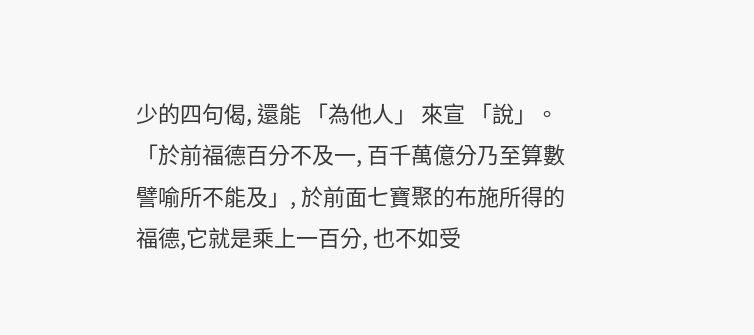少的四句偈, 還能 「為他人」 來宣 「說」。「於前福德百分不及一, 百千萬億分乃至算數譬喻所不能及」, 於前面七寶聚的布施所得的福德,它就是乘上一百分, 也不如受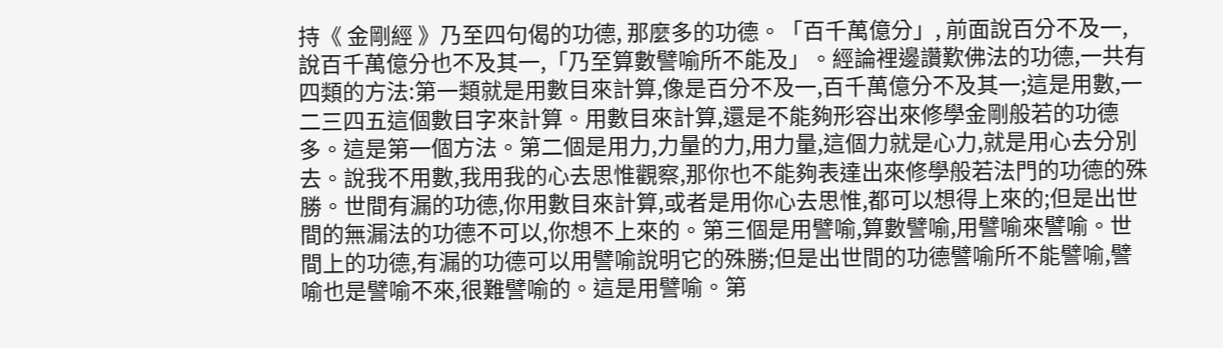持《 金剛經 》乃至四句偈的功德, 那麼多的功德。「百千萬億分」, 前面說百分不及一, 說百千萬億分也不及其一,「乃至算數譬喻所不能及」。經論裡邊讚歎佛法的功德,一共有四類的方法:第一類就是用數目來計算,像是百分不及一,百千萬億分不及其一;這是用數,一二三四五這個數目字來計算。用數目來計算,還是不能夠形容出來修學金剛般若的功德多。這是第一個方法。第二個是用力,力量的力,用力量,這個力就是心力,就是用心去分別去。說我不用數,我用我的心去思惟觀察,那你也不能夠表達出來修學般若法門的功德的殊勝。世間有漏的功德,你用數目來計算,或者是用你心去思惟,都可以想得上來的;但是出世間的無漏法的功德不可以,你想不上來的。第三個是用譬喻,算數譬喻,用譬喻來譬喻。世間上的功德,有漏的功德可以用譬喻說明它的殊勝;但是出世間的功德譬喻所不能譬喻,譬喻也是譬喻不來,很難譬喻的。這是用譬喻。第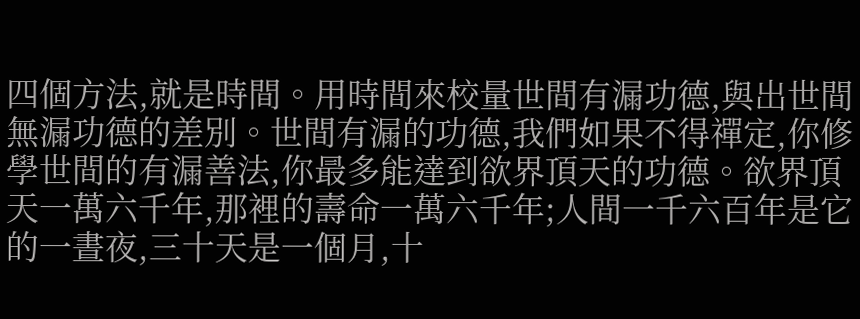四個方法,就是時間。用時間來校量世間有漏功德,與出世間無漏功德的差別。世間有漏的功德,我們如果不得禪定,你修學世間的有漏善法,你最多能達到欲界頂天的功德。欲界頂天一萬六千年,那裡的壽命一萬六千年;人間一千六百年是它的一晝夜,三十天是一個月,十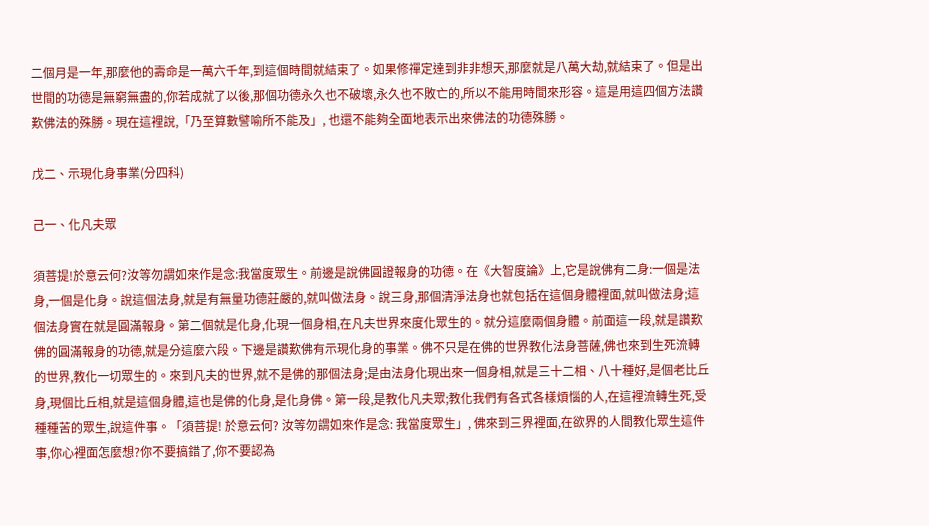二個月是一年,那麼他的壽命是一萬六千年,到這個時間就結束了。如果修禪定達到非非想天,那麼就是八萬大劫,就結束了。但是出世間的功德是無窮無盡的,你若成就了以後,那個功德永久也不破壞,永久也不敗亡的,所以不能用時間來形容。這是用這四個方法讚歎佛法的殊勝。現在這裡說,「乃至算數譬喻所不能及」, 也還不能夠全面地表示出來佛法的功德殊勝。

戊二、示現化身事業(分四科)

己一、化凡夫眾

須菩提!於意云何?汝等勿謂如來作是念:我當度眾生。前邊是說佛圓證報身的功德。在《大智度論》上,它是說佛有二身:一個是法身,一個是化身。說這個法身,就是有無量功德莊嚴的,就叫做法身。說三身,那個清淨法身也就包括在這個身體裡面,就叫做法身;這個法身實在就是圓滿報身。第二個就是化身,化現一個身相,在凡夫世界來度化眾生的。就分這麼兩個身體。前面這一段,就是讚歎佛的圓滿報身的功德,就是分這麼六段。下邊是讚歎佛有示現化身的事業。佛不只是在佛的世界教化法身菩薩,佛也來到生死流轉的世界,教化一切眾生的。來到凡夫的世界,就不是佛的那個法身;是由法身化現出來一個身相,就是三十二相、八十種好,是個老比丘身,現個比丘相,就是這個身體,這也是佛的化身,是化身佛。第一段,是教化凡夫眾;教化我們有各式各樣煩惱的人,在這裡流轉生死,受種種苦的眾生,說這件事。「須菩提! 於意云何? 汝等勿謂如來作是念: 我當度眾生」, 佛來到三界裡面,在欲界的人間教化眾生這件事,你心裡面怎麼想?你不要搞錯了,你不要認為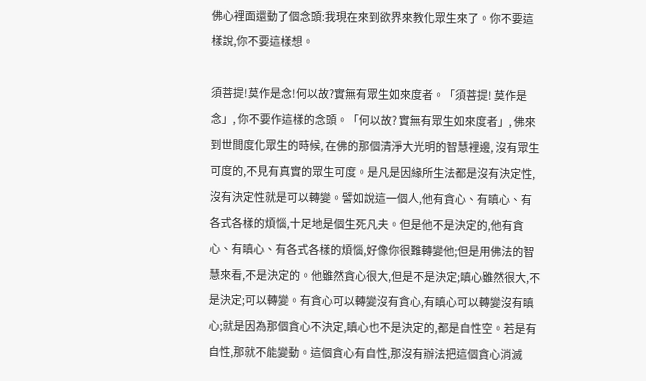佛心裡面還動了個念頭:我現在來到欲界來教化眾生來了。你不要這樣說,你不要這樣想。

須菩提!莫作是念!何以故?實無有眾生如來度者。「須菩提! 莫作是念」, 你不要作這樣的念頭。「何以故? 實無有眾生如來度者」, 佛來到世間度化眾生的時候, 在佛的那個清淨大光明的智慧裡邊, 沒有眾生可度的,不見有真實的眾生可度。是凡是因緣所生法都是沒有決定性,沒有決定性就是可以轉變。譬如說這一個人,他有貪心、有瞋心、有各式各樣的煩惱,十足地是個生死凡夫。但是他不是決定的,他有貪心、有瞋心、有各式各樣的煩惱,好像你很難轉變他;但是用佛法的智慧來看,不是決定的。他雖然貪心很大,但是不是決定;瞋心雖然很大,不是決定;可以轉變。有貪心可以轉變沒有貪心,有瞋心可以轉變沒有瞋心;就是因為那個貪心不決定,瞋心也不是決定的,都是自性空。若是有自性,那就不能變動。這個貪心有自性,那沒有辦法把這個貪心消滅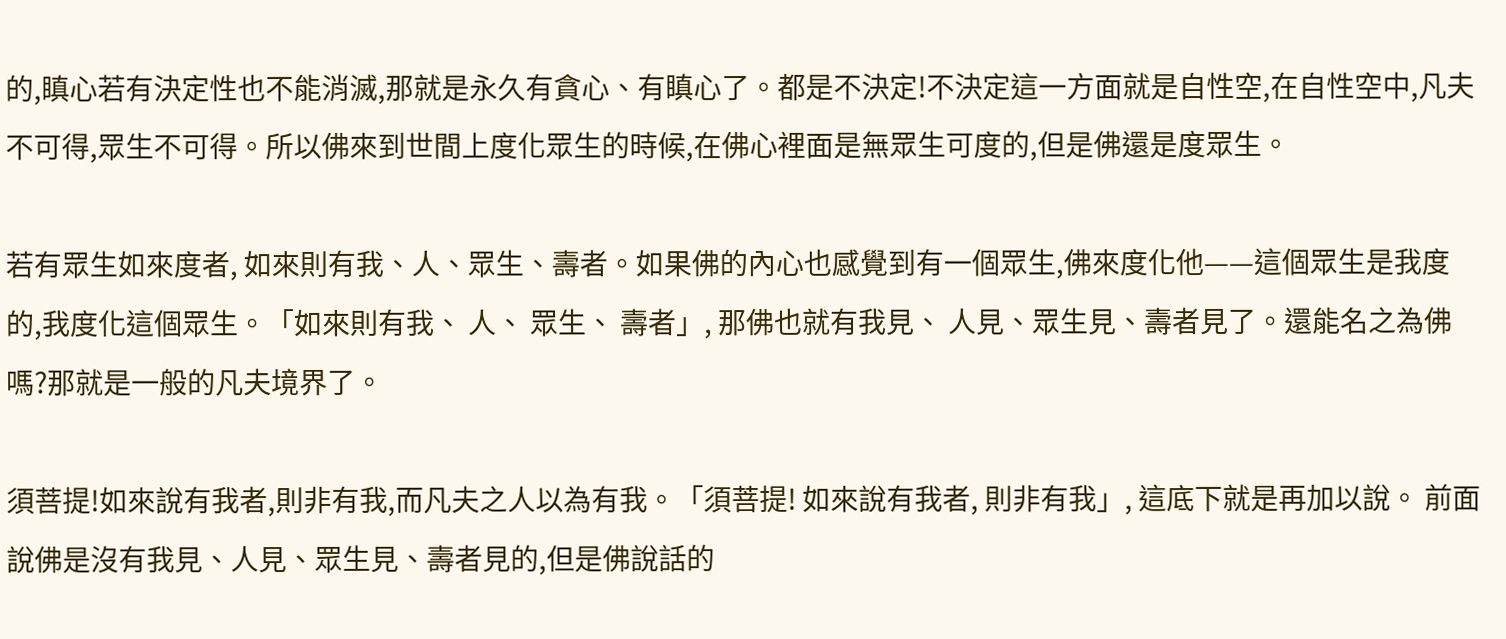的,瞋心若有決定性也不能消滅,那就是永久有貪心、有瞋心了。都是不決定!不決定這一方面就是自性空,在自性空中,凡夫不可得,眾生不可得。所以佛來到世間上度化眾生的時候,在佛心裡面是無眾生可度的,但是佛還是度眾生。

若有眾生如來度者, 如來則有我、人、眾生、壽者。如果佛的內心也感覺到有一個眾生,佛來度化他——這個眾生是我度的,我度化這個眾生。「如來則有我、 人、 眾生、 壽者」, 那佛也就有我見、 人見、眾生見、壽者見了。還能名之為佛嗎?那就是一般的凡夫境界了。

須菩提!如來說有我者,則非有我,而凡夫之人以為有我。「須菩提! 如來說有我者, 則非有我」, 這底下就是再加以說。 前面說佛是沒有我見、人見、眾生見、壽者見的,但是佛說話的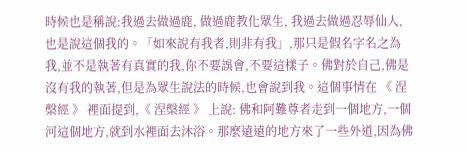時候也是稱說:我過去做過鹿, 做過鹿教化眾生, 我過去做過忍辱仙人, 也是說這個我的。「如來說有我者,則非有我」,那只是假名字名之為我,並不是執著有真實的我,你不要誤會,不要這樣子。佛對於自己,佛是沒有我的執著,但是為眾生說法的時候,也會說到我。這個事情在 《 涅槃經 》 裡面提到,《 涅槃經 》 上說: 佛和阿難尊者走到一個地方,一個河這個地方,就到水裡面去沐浴。那麼遠遠的地方來了一些外道,因為佛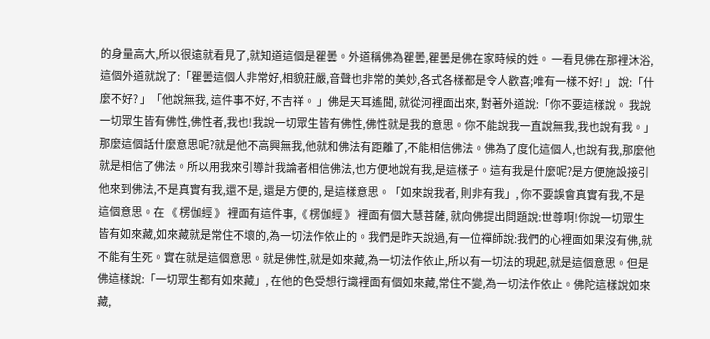的身量高大,所以很遠就看見了,就知道這個是瞿曇。外道稱佛為瞿曇,瞿曇是佛在家時候的姓。 一看見佛在那裡沐浴, 這個外道就說了:「瞿曇這個人非常好,相貌莊嚴,音聲也非常的美妙,各式各樣都是令人歡喜;唯有一樣不好! 」 說:「什麼不好? 」「他說無我, 這件事不好, 不吉祥。 」佛是天耳遙聞, 就從河裡面出來, 對著外道說:「你不要這樣說。 我說一切眾生皆有佛性,佛性者,我也!我說一切眾生皆有佛性,佛性就是我的意思。你不能說我一直說無我,我也說有我。」那麼這個話什麼意思呢?就是他不高興無我,他就和佛法有距離了,不能相信佛法。佛為了度化這個人,也說有我,那麼他就是相信了佛法。所以用我來引導計我論者相信佛法,也方便地說有我,是這樣子。這有我是什麼呢?是方便施設接引他來到佛法,不是真實有我,還不是, 還是方便的, 是這樣意思。「如來說我者, 則非有我」, 你不要誤會真實有我,不是這個意思。在 《 楞伽經 》 裡面有這件事,《 楞伽經 》 裡面有個大慧菩薩, 就向佛提出問題說:世尊啊!你說一切眾生皆有如來藏,如來藏就是常住不壞的,為一切法作依止的。我們是昨天說過,有一位禪師說:我們的心裡面如果沒有佛,就不能有生死。實在就是這個意思。就是佛性,就是如來藏,為一切法作依止,所以有一切法的現起,就是這個意思。但是佛這樣說:「一切眾生都有如來藏」, 在他的色受想行識裡面有個如來藏,常住不變,為一切法作依止。佛陀這樣說如來藏,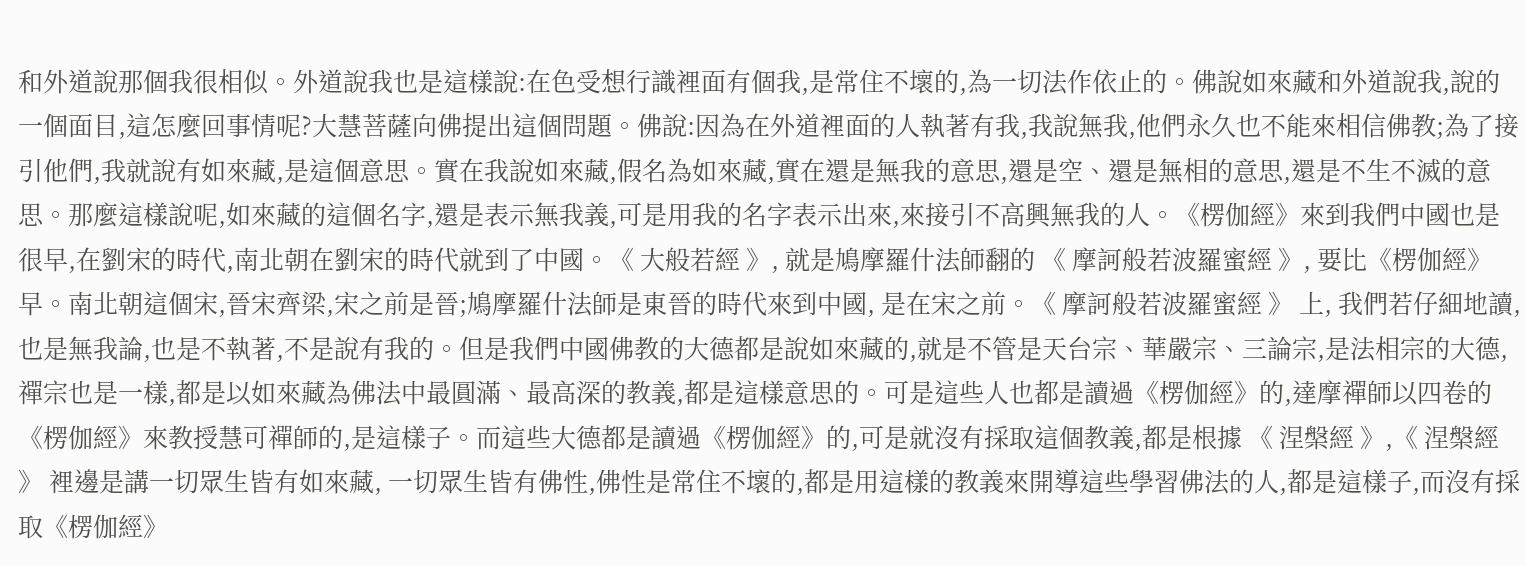和外道說那個我很相似。外道說我也是這樣說:在色受想行識裡面有個我,是常住不壞的,為一切法作依止的。佛說如來藏和外道說我,說的一個面目,這怎麼回事情呢?大慧菩薩向佛提出這個問題。佛說:因為在外道裡面的人執著有我,我說無我,他們永久也不能來相信佛教;為了接引他們,我就說有如來藏,是這個意思。實在我說如來藏,假名為如來藏,實在還是無我的意思,還是空、還是無相的意思,還是不生不滅的意思。那麼這樣說呢,如來藏的這個名字,還是表示無我義,可是用我的名字表示出來,來接引不高興無我的人。《楞伽經》來到我們中國也是很早,在劉宋的時代,南北朝在劉宋的時代就到了中國。《 大般若經 》, 就是鳩摩羅什法師翻的 《 摩訶般若波羅蜜經 》, 要比《楞伽經》早。南北朝這個宋,晉宋齊梁,宋之前是晉;鳩摩羅什法師是東晉的時代來到中國, 是在宋之前。《 摩訶般若波羅蜜經 》 上, 我們若仔細地讀, 也是無我論,也是不執著,不是說有我的。但是我們中國佛教的大德都是說如來藏的,就是不管是天台宗、華嚴宗、三論宗,是法相宗的大德,禪宗也是一樣,都是以如來藏為佛法中最圓滿、最高深的教義,都是這樣意思的。可是這些人也都是讀過《楞伽經》的,達摩禪師以四卷的《楞伽經》來教授慧可禪師的,是這樣子。而這些大德都是讀過《楞伽經》的,可是就沒有採取這個教義,都是根據 《 涅槃經 》,《 涅槃經 》 裡邊是講一切眾生皆有如來藏, 一切眾生皆有佛性,佛性是常住不壞的,都是用這樣的教義來開導這些學習佛法的人,都是這樣子,而沒有採取《楞伽經》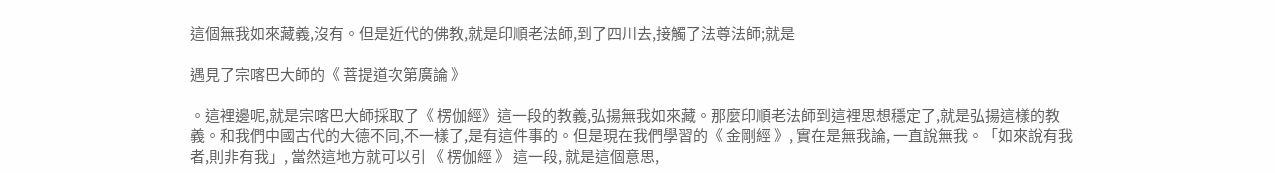這個無我如來藏義,沒有。但是近代的佛教,就是印順老法師,到了四川去,接觸了法尊法師;就是

遇見了宗喀巴大師的《 菩提道次第廣論 》

。這裡邊呢,就是宗喀巴大師採取了《 楞伽經》這一段的教義,弘揚無我如來藏。那麼印順老法師到這裡思想穩定了,就是弘揚這樣的教義。和我們中國古代的大德不同,不一樣了,是有這件事的。但是現在我們學習的《 金剛經 》, 實在是無我論, 一直說無我。「如來說有我者,則非有我」, 當然這地方就可以引 《 楞伽經 》 這一段, 就是這個意思,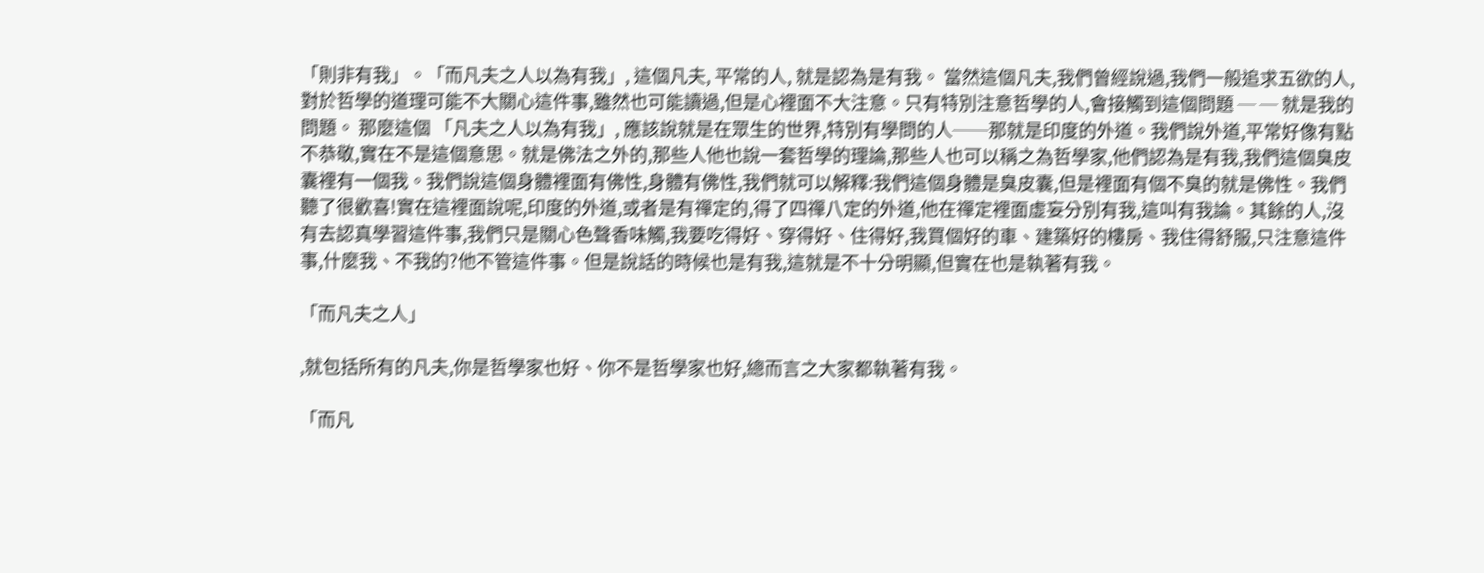「則非有我」。「而凡夫之人以為有我」, 這個凡夫, 平常的人, 就是認為是有我。 當然這個凡夫,我們曾經說過,我們一般追求五欲的人,對於哲學的道理可能不大關心這件事,雖然也可能讀過,但是心裡面不大注意。只有特別注意哲學的人,會接觸到這個問題 ─ ─ 就是我的問題。 那麼這個 「凡夫之人以為有我」, 應該說就是在眾生的世界,特別有學問的人──那就是印度的外道。我們說外道,平常好像有點不恭敬,實在不是這個意思。就是佛法之外的,那些人他也說一套哲學的理論,那些人也可以稱之為哲學家,他們認為是有我,我們這個臭皮囊裡有一個我。我們說這個身體裡面有佛性,身體有佛性,我們就可以解釋:我們這個身體是臭皮囊,但是裡面有個不臭的就是佛性。我們聽了很歡喜!實在這裡面說呢,印度的外道,或者是有禪定的,得了四禪八定的外道,他在禪定裡面虛妄分別有我,這叫有我論。其餘的人,沒有去認真學習這件事,我們只是關心色聲香味觸,我要吃得好、穿得好、住得好,我買個好的車、建築好的樓房、我住得舒服,只注意這件事,什麼我、不我的?他不管這件事。但是說話的時候也是有我,這就是不十分明顯,但實在也是執著有我。

「而凡夫之人」

,就包括所有的凡夫,你是哲學家也好、你不是哲學家也好,總而言之大家都執著有我。

「而凡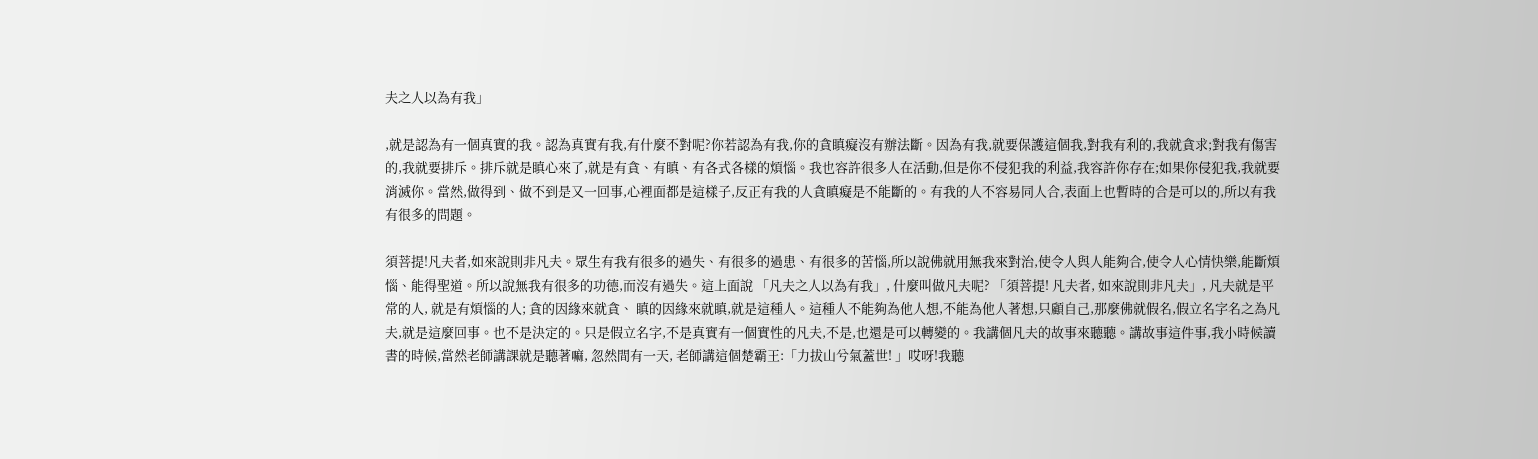夫之人以為有我」

,就是認為有一個真實的我。認為真實有我,有什麼不對呢?你若認為有我,你的貪瞋癡沒有辦法斷。因為有我,就要保護這個我,對我有利的,我就貪求;對我有傷害的,我就要排斥。排斥就是瞋心來了,就是有貪、有瞋、有各式各樣的煩惱。我也容許很多人在活動,但是你不侵犯我的利益,我容許你存在;如果你侵犯我,我就要消滅你。當然,做得到、做不到是又一回事,心裡面都是這樣子,反正有我的人貪瞋癡是不能斷的。有我的人不容易同人合,表面上也暫時的合是可以的,所以有我有很多的問題。

須菩提!凡夫者,如來說則非凡夫。眾生有我有很多的過失、有很多的過患、有很多的苦惱,所以說佛就用無我來對治,使令人與人能夠合,使令人心情快樂,能斷煩惱、能得聖道。所以說無我有很多的功德,而沒有過失。這上面說 「凡夫之人以為有我」, 什麼叫做凡夫呢? 「須菩提! 凡夫者, 如來說則非凡夫」, 凡夫就是平常的人, 就是有煩惱的人; 貪的因緣來就貪、 瞋的因緣來就瞋,就是這種人。這種人不能夠為他人想,不能為他人著想,只顧自己,那麼佛就假名,假立名字名之為凡夫,就是這麼回事。也不是決定的。只是假立名字,不是真實有一個實性的凡夫,不是,也還是可以轉變的。我講個凡夫的故事來聽聽。講故事這件事,我小時候讀書的時候,當然老師講課就是聽著嘛, 忽然間有一天, 老師講這個楚霸王:「力拔山兮氣蓋世! 」哎呀!我聽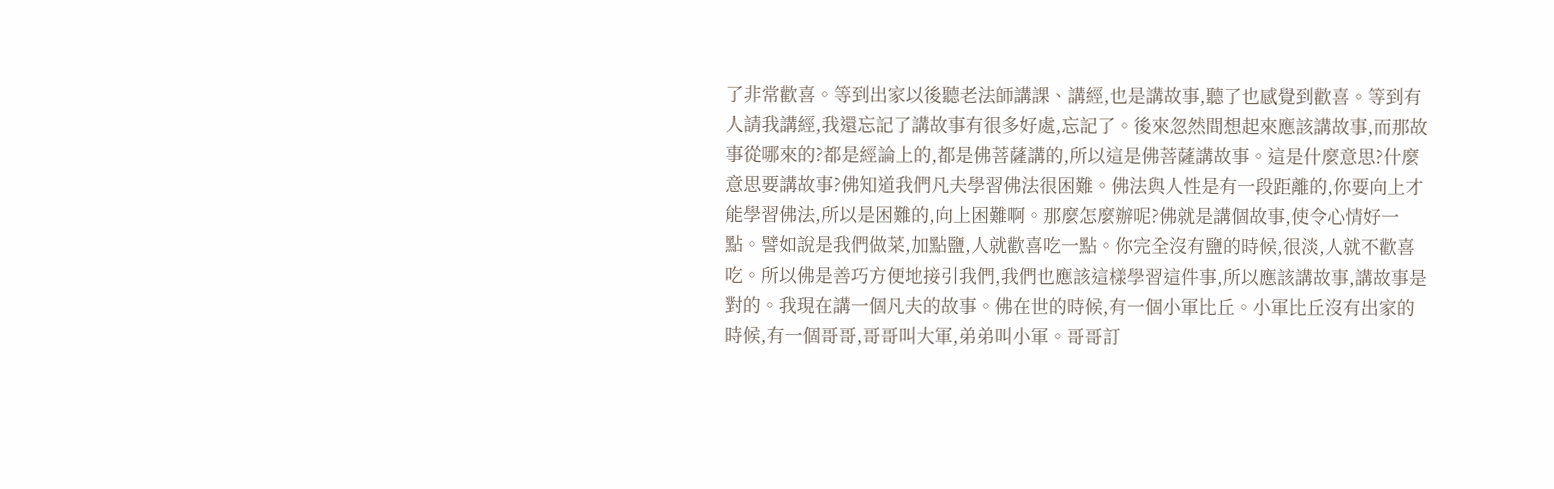了非常歡喜。等到出家以後聽老法師講課、講經,也是講故事,聽了也感覺到歡喜。等到有人請我講經,我還忘記了講故事有很多好處,忘記了。後來忽然間想起來應該講故事,而那故事從哪來的?都是經論上的,都是佛菩薩講的,所以這是佛菩薩講故事。這是什麼意思?什麼意思要講故事?佛知道我們凡夫學習佛法很困難。佛法與人性是有一段距離的,你要向上才能學習佛法,所以是困難的,向上困難啊。那麼怎麼辦呢?佛就是講個故事,使令心情好一點。譬如說是我們做菜,加點鹽,人就歡喜吃一點。你完全沒有鹽的時候,很淡,人就不歡喜吃。所以佛是善巧方便地接引我們,我們也應該這樣學習這件事,所以應該講故事,講故事是對的。我現在講一個凡夫的故事。佛在世的時候,有一個小軍比丘。小軍比丘沒有出家的時候,有一個哥哥,哥哥叫大軍,弟弟叫小軍。哥哥訂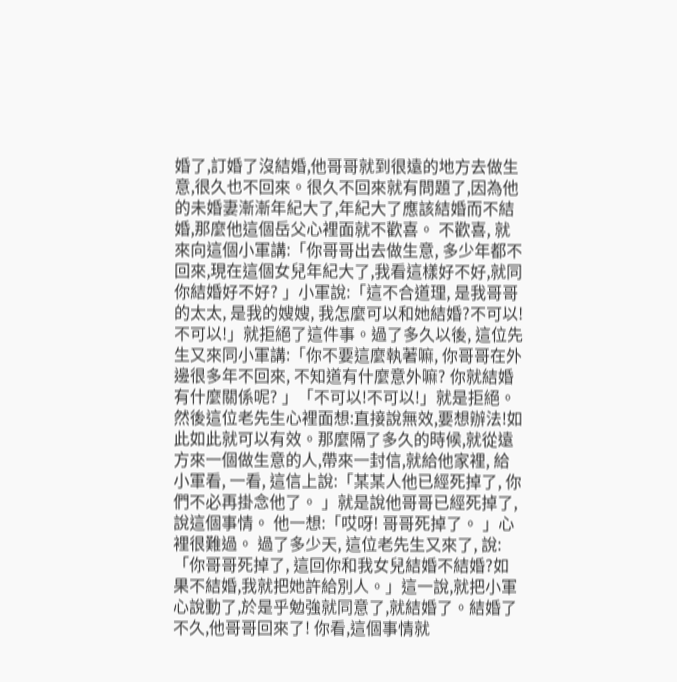婚了,訂婚了沒結婚,他哥哥就到很遠的地方去做生意,很久也不回來。很久不回來就有問題了,因為他的未婚妻漸漸年紀大了,年紀大了應該結婚而不結婚,那麼他這個岳父心裡面就不歡喜。 不歡喜, 就來向這個小軍講:「你哥哥出去做生意, 多少年都不回來,現在這個女兒年紀大了,我看這樣好不好,就同你結婚好不好? 」小軍說:「這不合道理, 是我哥哥的太太, 是我的嫂嫂, 我怎麼可以和她結婚?不可以!不可以!」就拒絕了這件事。過了多久以後, 這位先生又來同小軍講:「你不要這麼執著嘛, 你哥哥在外邊很多年不回來, 不知道有什麼意外嘛? 你就結婚有什麼關係呢? 」「不可以!不可以!」就是拒絕。然後這位老先生心裡面想:直接說無效,要想辦法!如此如此就可以有效。那麼隔了多久的時候,就從遠方來一個做生意的人,帶來一封信,就給他家裡, 給小軍看, 一看, 這信上說:「某某人他已經死掉了, 你們不必再掛念他了。 」就是說他哥哥已經死掉了, 說這個事情。 他一想:「哎呀! 哥哥死掉了。 」心裡很難過。 過了多少天, 這位老先生又來了, 說:「你哥哥死掉了, 這回你和我女兒結婚不結婚?如果不結婚,我就把她許給別人。」這一說,就把小軍心說動了,於是乎勉強就同意了,就結婚了。結婚了不久,他哥哥回來了! 你看,這個事情就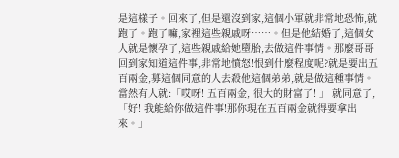是這樣子。回來了,但是還沒到家,這個小軍就非常地恐怖,就跑了。跑了嘛,家裡這些親戚呀……。但是他結婚了,這個女人就是懷孕了,這些親戚給她墮胎,去做這件事情。那麼哥哥回到家知道這件事,非常地憤怒!恨到什麼程度呢?就是要出五百兩金,募這個同意的人去殺他這個弟弟,就是做這種事情。當然有人就:「哎呀! 五百兩金, 很大的財富了! 」 就同意了,「好! 我能給你做這件事!那你現在五百兩金就得要拿出來。」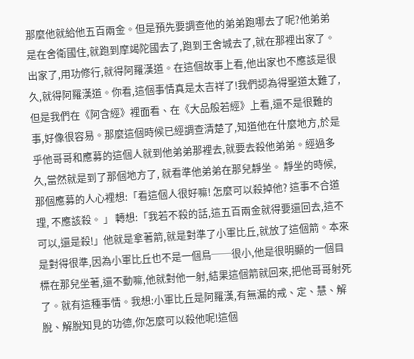那麼他就給他五百兩金。但是預先要調查他的弟弟跑哪去了呢?他弟弟是在舍衛國住,就跑到摩竭陀國去了,跑到王舍城去了,就在那裡出家了。出家了,用功修行,就得阿羅漢道。在這個故事上看,他出家也不應該是很久,就得阿羅漢道。你看,這個事情真是太吉祥了!我們認為得聖道太難了,但是我們在《阿含經》裡面看、在《大品般若經》上看,還不是很難的事,好像很容易。那麼這個時候已經調查清楚了,知道他在什麼地方,於是乎他哥哥和應募的這個人就到他弟弟那裡去,就要去殺他弟弟。經過多久,當然就是到了那個地方了, 就看準他弟弟在那兒靜坐。 靜坐的時候, 那個應募的人心裡想:「看這個人很好嘛! 怎麼可以殺掉他? 這事不合道理, 不應該殺。 」 轉想:「我若不殺的話,這五百兩金就得要還回去,這不可以,還是殺!」他就是拿著箭,就是對準了小軍比丘,就放了這個箭。本來是對得很準,因為小軍比丘也不是一個鳥──很小,他是很明顯的一個目標在那兒坐著,還不動嘛,他就對他一射,結果這個箭就回來,把他哥哥射死了。就有這種事情。我想:小軍比丘是阿羅漢,有無漏的戒、定、慧、解脫、解脫知見的功德,你怎麼可以殺他呢!這個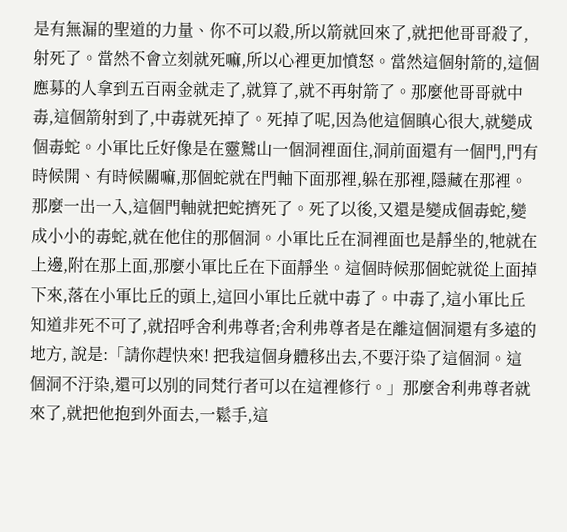是有無漏的聖道的力量、你不可以殺,所以箭就回來了,就把他哥哥殺了,射死了。當然不會立刻就死嘛,所以心裡更加憤怒。當然這個射箭的,這個應募的人拿到五百兩金就走了,就算了,就不再射箭了。那麼他哥哥就中毒,這個箭射到了,中毒就死掉了。死掉了呢,因為他這個瞋心很大,就變成個毒蛇。小軍比丘好像是在靈鷲山一個洞裡面住,洞前面還有一個門,門有時候開、有時候關嘛,那個蛇就在門軸下面那裡,躲在那裡,隱藏在那裡。那麼一出一入,這個門軸就把蛇擠死了。死了以後,又還是變成個毒蛇,變成小小的毒蛇,就在他住的那個洞。小軍比丘在洞裡面也是靜坐的,牠就在上邊,附在那上面,那麼小軍比丘在下面靜坐。這個時候那個蛇就從上面掉下來,落在小軍比丘的頭上,這回小軍比丘就中毒了。中毒了,這小軍比丘知道非死不可了,就招呼舍利弗尊者;舍利弗尊者是在離這個洞還有多遠的地方, 說是:「請你趕快來! 把我這個身體移出去,不要汙染了這個洞。這個洞不汙染,還可以別的同梵行者可以在這裡修行。」那麼舍利弗尊者就來了,就把他抱到外面去,一鬆手,這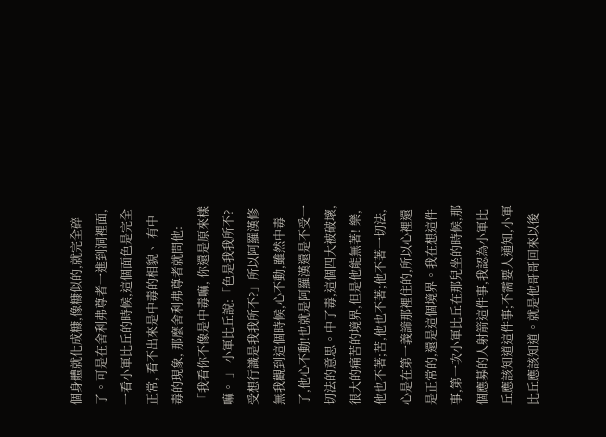個身體就化成糠,像糠似的,就完全碎了。可是在舍利弗尊者一進到洞裡面,一看小軍比丘的時候,這個面色是完全正常, 看不出來是中毒的相貌、 有中毒的現象, 那麼舍利弗尊者就問他:「我看你不像是中毒嘛, 你還是原來樣嘛。 」 小軍比丘說:「色是我我所不? 受想行識是我我所不?」所以阿羅漢修無我觀到這個時候,心不動,雖然中毒了,他心不動!也就是阿羅漢還是不受一切法的意思。中了毒,這個四大被破壞,很大的痛苦的境界,但是他能無著! 樂,他也不著;苦,他也不著;他不著一切法,心是在第一義諦那裡住的,所以心裡還是正常的,還是這個境界。我在想這件事,第一次小軍比丘在那兒坐的時候,那個應募的人射箭這件事,我認為小軍比丘應該知道這件事;不需要人通知,小軍比丘應該知道。就是他哥哥回來以後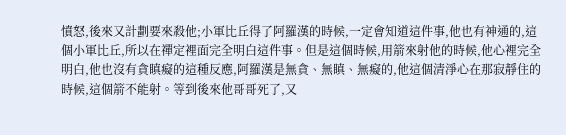憤怒,後來又計劃要來殺他;小軍比丘得了阿羅漢的時候,一定會知道這件事,他也有神通的,這個小軍比丘,所以在禪定裡面完全明白這件事。但是這個時候,用箭來射他的時候,他心裡完全明白,他也沒有貪瞋癡的這種反應,阿羅漢是無貪、無瞋、無癡的,他這個清淨心在那寂靜住的時候,這個箭不能射。等到後來他哥哥死了,又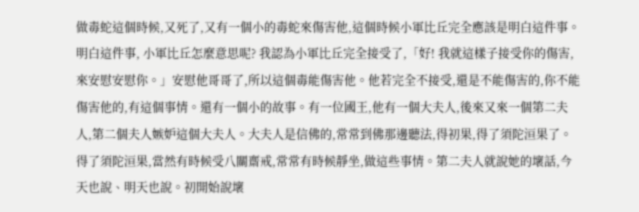做毒蛇這個時候,又死了,又有一個小的毒蛇來傷害他,這個時候小軍比丘完全應該是明白這件事。明白這件事, 小軍比丘怎麼意思呢? 我認為小軍比丘完全接受了,「好! 我就這樣子接受你的傷害,來安慰安慰你。」安慰他哥哥了,所以這個毒能傷害他。他若完全不接受,還是不能傷害的,你不能傷害他的,有這個事情。還有一個小的故事。有一位國王,他有一個大夫人,後來又來一個第二夫人,第二個夫人嫉妒這個大夫人。大夫人是信佛的,常常到佛那邊聽法,得初果,得了須陀洹果了。得了須陀洹果,當然有時候受八關齋戒,常常有時候靜坐,做這些事情。第二夫人就說她的壞話,今天也說、明天也說。初開始說壞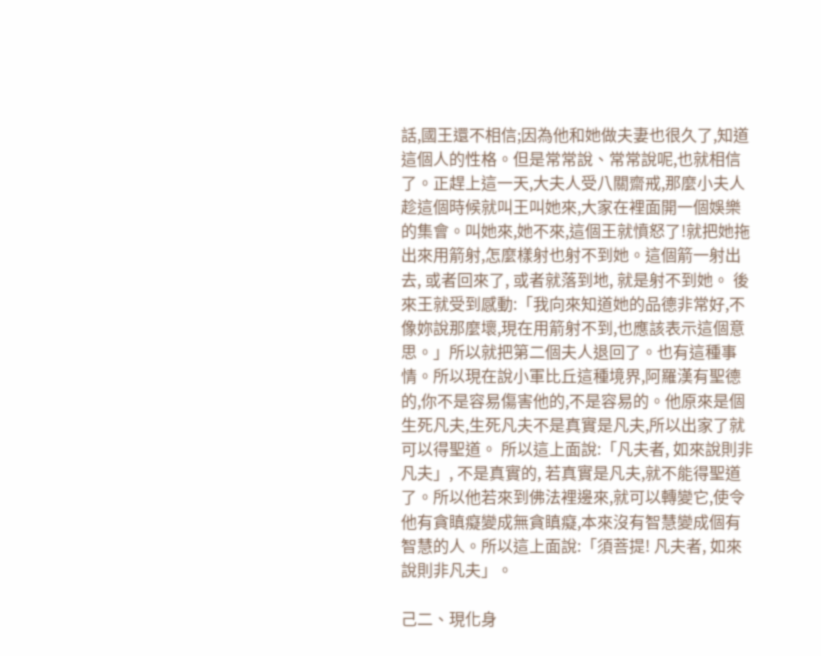話,國王還不相信;因為他和她做夫妻也很久了,知道這個人的性格。但是常常說、常常說呢,也就相信了。正趕上這一天,大夫人受八關齋戒,那麼小夫人趁這個時候就叫王叫她來,大家在裡面開一個娛樂的集會。叫她來,她不來,這個王就憤怒了!就把她拖出來用箭射,怎麼樣射也射不到她。這個箭一射出去, 或者回來了, 或者就落到地, 就是射不到她。 後來王就受到感動:「我向來知道她的品德非常好,不像妳說那麼壞,現在用箭射不到,也應該表示這個意思。」所以就把第二個夫人退回了。也有這種事情。所以現在說小軍比丘這種境界,阿羅漢有聖德的,你不是容易傷害他的,不是容易的。他原來是個生死凡夫,生死凡夫不是真實是凡夫,所以出家了就可以得聖道。 所以這上面說:「凡夫者, 如來說則非凡夫」, 不是真實的, 若真實是凡夫,就不能得聖道了。所以他若來到佛法裡邊來,就可以轉變它,使令他有貪瞋癡變成無貪瞋癡,本來沒有智慧變成個有智慧的人。所以這上面說:「須菩提! 凡夫者, 如來說則非凡夫」。

己二、現化身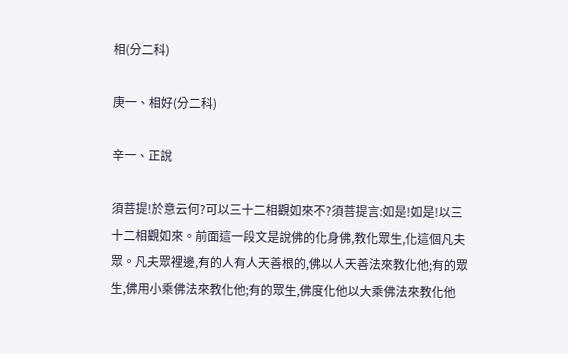相(分二科)

庚一、相好(分二科)

辛一、正說

須菩提!於意云何?可以三十二相觀如來不?須菩提言:如是!如是!以三十二相觀如來。前面這一段文是說佛的化身佛,教化眾生,化這個凡夫眾。凡夫眾裡邊,有的人有人天善根的,佛以人天善法來教化他;有的眾生,佛用小乘佛法來教化他;有的眾生,佛度化他以大乘佛法來教化他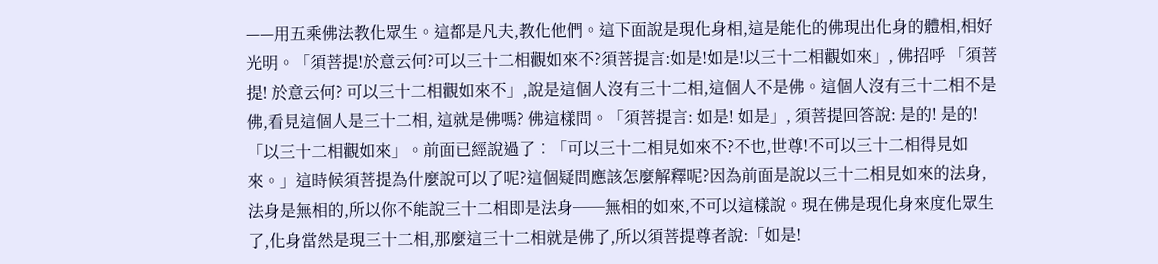——用五乘佛法教化眾生。這都是凡夫,教化他們。這下面說是現化身相,這是能化的佛現出化身的體相,相好光明。「須菩提!於意云何?可以三十二相觀如來不?須菩提言:如是!如是!以三十二相觀如來」, 佛招呼 「須菩提! 於意云何? 可以三十二相觀如來不」,說是這個人沒有三十二相,這個人不是佛。這個人沒有三十二相不是佛,看見這個人是三十二相, 這就是佛嗎? 佛這樣問。「須菩提言: 如是! 如是」, 須菩提回答說: 是的! 是的! 「以三十二相觀如來」。前面已經說過了︰「可以三十二相見如來不?不也,世尊!不可以三十二相得見如來。」這時候須菩提為什麼說可以了呢?這個疑問應該怎麼解釋呢?因為前面是說以三十二相見如來的法身,法身是無相的,所以你不能說三十二相即是法身──無相的如來,不可以這樣說。現在佛是現化身來度化眾生了,化身當然是現三十二相,那麼這三十二相就是佛了,所以須菩提尊者說:「如是!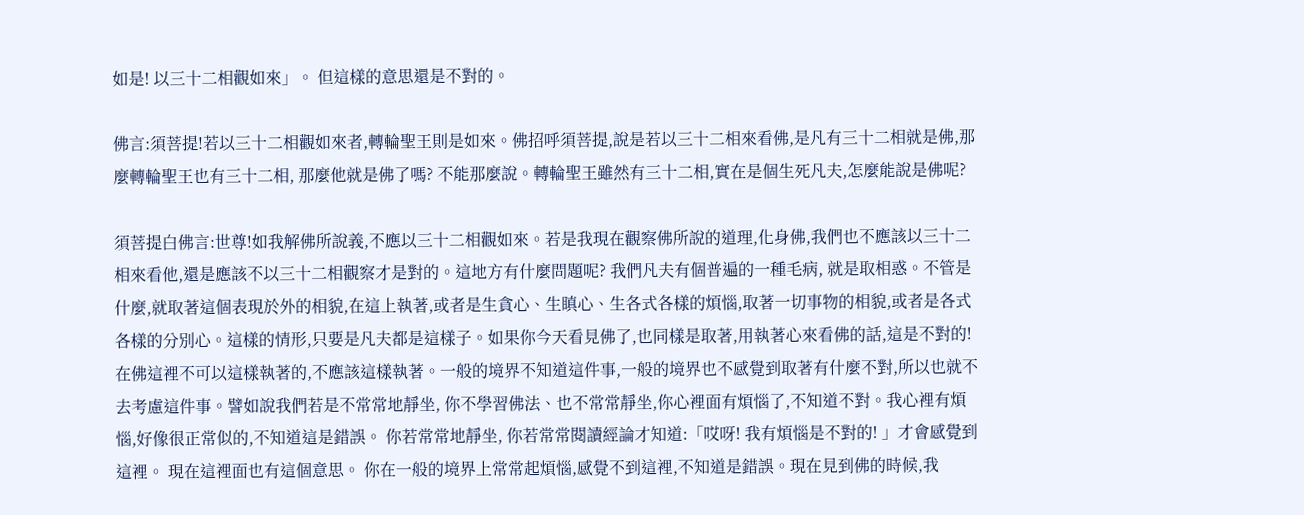如是! 以三十二相觀如來」。 但這樣的意思還是不對的。

佛言:須菩提!若以三十二相觀如來者,轉輪聖王則是如來。佛招呼須菩提,說是若以三十二相來看佛,是凡有三十二相就是佛,那麼轉輪聖王也有三十二相, 那麼他就是佛了嗎? 不能那麼說。轉輪聖王雖然有三十二相,實在是個生死凡夫,怎麼能說是佛呢?

須菩提白佛言:世尊!如我解佛所說義,不應以三十二相觀如來。若是我現在觀察佛所說的道理,化身佛,我們也不應該以三十二相來看他,還是應該不以三十二相觀察才是對的。這地方有什麼問題呢? 我們凡夫有個普遍的一種毛病, 就是取相惑。不管是什麼,就取著這個表現於外的相貌,在這上執著,或者是生貪心、生瞋心、生各式各樣的煩惱,取著一切事物的相貌,或者是各式各樣的分別心。這樣的情形,只要是凡夫都是這樣子。如果你今天看見佛了,也同樣是取著,用執著心來看佛的話,這是不對的!在佛這裡不可以這樣執著的,不應該這樣執著。一般的境界不知道這件事,一般的境界也不感覺到取著有什麼不對,所以也就不去考慮這件事。譬如說我們若是不常常地靜坐, 你不學習佛法、也不常常靜坐,你心裡面有煩惱了,不知道不對。我心裡有煩惱,好像很正常似的,不知道這是錯誤。 你若常常地靜坐, 你若常常閱讀經論才知道:「哎呀! 我有煩惱是不對的! 」才會感覺到這裡。 現在這裡面也有這個意思。 你在一般的境界上常常起煩惱,感覺不到這裡,不知道是錯誤。現在見到佛的時候,我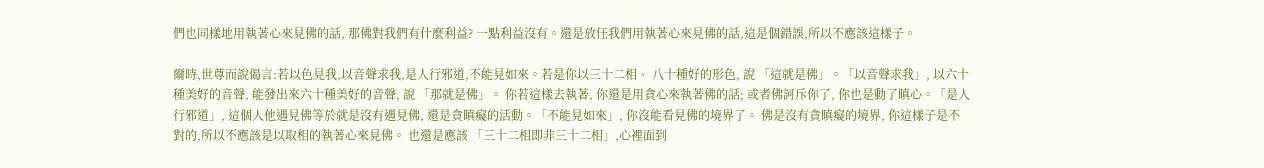們也同樣地用執著心來見佛的話, 那佛對我們有什麼利益? 一點利益沒有。還是放任我們用執著心來見佛的話,這是個錯誤,所以不應該這樣子。

爾時,世尊而說偈言:若以色見我,以音聲求我,是人行邪道,不能見如來。若是你以三十二相、 八十種好的形色, 說 「這就是佛」。「以音聲求我」, 以六十種美好的音聲, 能發出來六十種美好的音聲, 說 「那就是佛」。 你若這樣去執著, 你還是用貪心來執著佛的話; 或者佛訶斥你了, 你也是動了瞋心。「是人行邪道」, 這個人他遇見佛等於就是沒有遇見佛, 還是貪瞋癡的活動。「不能見如來」, 你沒能看見佛的境界了。 佛是沒有貪瞋癡的境界, 你這樣子是不對的,所以不應該是以取相的執著心來見佛。 也還是應該 「三十二相即非三十二相」,心裡面到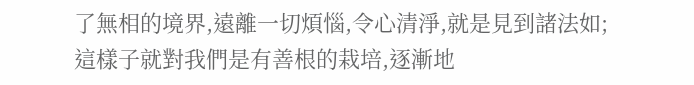了無相的境界,遠離一切煩惱,令心清淨,就是見到諸法如;這樣子就對我們是有善根的栽培,逐漸地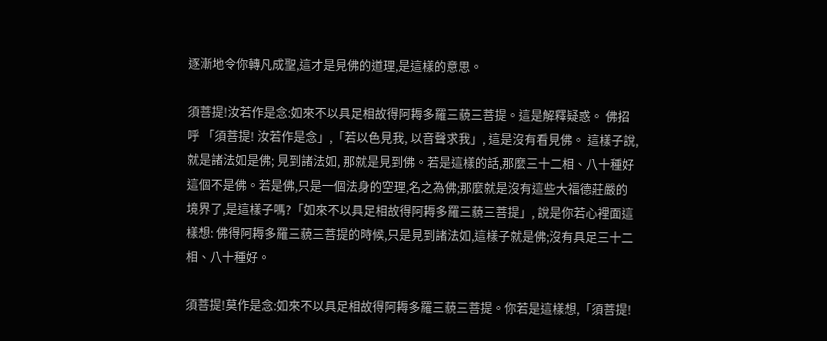逐漸地令你轉凡成聖,這才是見佛的道理,是這樣的意思。

須菩提!汝若作是念:如來不以具足相故得阿耨多羅三藐三菩提。這是解釋疑惑。 佛招呼 「須菩提! 汝若作是念」,「若以色見我, 以音聲求我」, 這是沒有看見佛。 這樣子說, 就是諸法如是佛; 見到諸法如, 那就是見到佛。若是這樣的話,那麼三十二相、八十種好這個不是佛。若是佛,只是一個法身的空理,名之為佛;那麼就是沒有這些大福德莊嚴的境界了,是這樣子嗎?「如來不以具足相故得阿耨多羅三藐三菩提」, 說是你若心裡面這樣想: 佛得阿耨多羅三藐三菩提的時候,只是見到諸法如,這樣子就是佛;沒有具足三十二相、八十種好。

須菩提!莫作是念:如來不以具足相故得阿耨多羅三藐三菩提。你若是這樣想,「須菩提!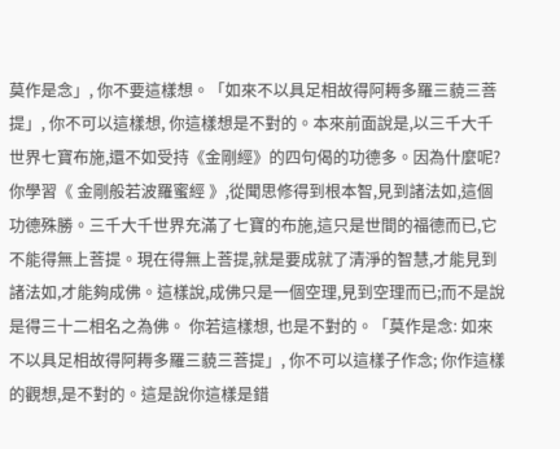莫作是念」, 你不要這樣想。「如來不以具足相故得阿耨多羅三藐三菩提」, 你不可以這樣想, 你這樣想是不對的。本來前面說是,以三千大千世界七寶布施,還不如受持《金剛經》的四句偈的功德多。因為什麼呢? 你學習《 金剛般若波羅蜜經 》,從聞思修得到根本智,見到諸法如,這個功德殊勝。三千大千世界充滿了七寶的布施,這只是世間的福德而已,它不能得無上菩提。現在得無上菩提,就是要成就了清淨的智慧,才能見到諸法如,才能夠成佛。這樣說,成佛只是一個空理,見到空理而已;而不是說是得三十二相名之為佛。 你若這樣想, 也是不對的。「莫作是念: 如來不以具足相故得阿耨多羅三藐三菩提」, 你不可以這樣子作念; 你作這樣的觀想,是不對的。這是說你這樣是錯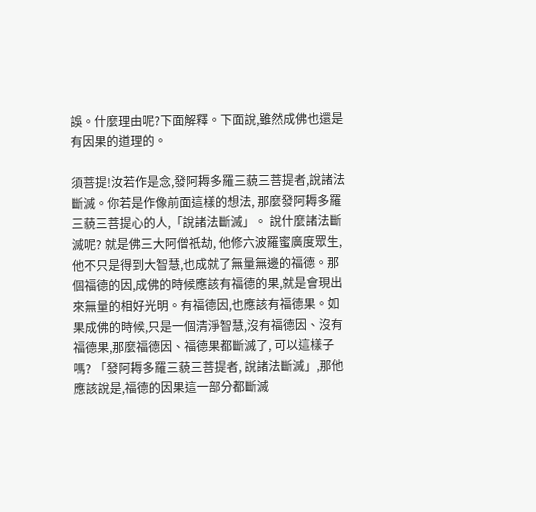誤。什麼理由呢?下面解釋。下面說,雖然成佛也還是有因果的道理的。

須菩提!汝若作是念,發阿耨多羅三藐三菩提者,說諸法斷滅。你若是作像前面這樣的想法, 那麼發阿耨多羅三藐三菩提心的人,「說諸法斷滅」。 說什麼諸法斷滅呢? 就是佛三大阿僧祇劫, 他修六波羅蜜廣度眾生, 他不只是得到大智慧,也成就了無量無邊的福德。那個福德的因,成佛的時候應該有福德的果,就是會現出來無量的相好光明。有福德因,也應該有福德果。如果成佛的時候,只是一個清淨智慧,沒有福德因、沒有福德果,那麼福德因、福德果都斷滅了, 可以這樣子嗎? 「發阿耨多羅三藐三菩提者, 說諸法斷滅」,那他應該說是,福德的因果這一部分都斷滅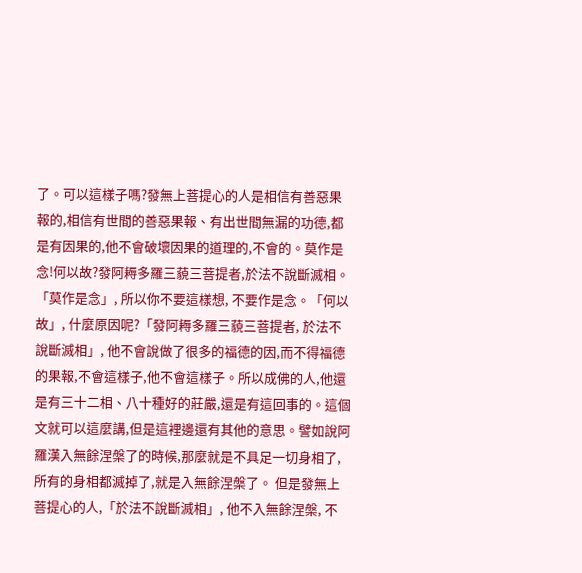了。可以這樣子嗎?發無上菩提心的人是相信有善惡果報的,相信有世間的善惡果報、有出世間無漏的功德,都是有因果的,他不會破壞因果的道理的,不會的。莫作是念!何以故?發阿耨多羅三藐三菩提者,於法不說斷滅相。「莫作是念」, 所以你不要這樣想, 不要作是念。「何以故」, 什麼原因呢?「發阿耨多羅三藐三菩提者, 於法不說斷滅相」, 他不會說做了很多的福德的因,而不得福德的果報,不會這樣子,他不會這樣子。所以成佛的人,他還是有三十二相、八十種好的莊嚴,還是有這回事的。這個文就可以這麼講,但是這裡邊還有其他的意思。譬如說阿羅漢入無餘涅槃了的時候,那麼就是不具足一切身相了,所有的身相都滅掉了,就是入無餘涅槃了。 但是發無上菩提心的人,「於法不說斷滅相」, 他不入無餘涅槃, 不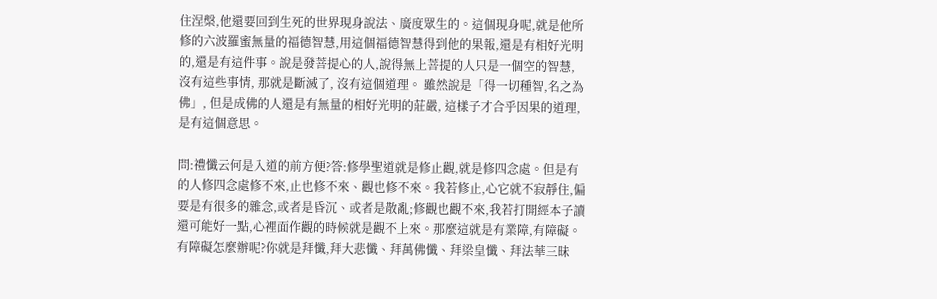住涅槃,他還要回到生死的世界現身說法、廣度眾生的。這個現身呢,就是他所修的六波羅蜜無量的福德智慧,用這個福德智慧得到他的果報,還是有相好光明的,還是有這件事。說是發菩提心的人,說得無上菩提的人只是一個空的智慧, 沒有這些事情, 那就是斷滅了, 沒有這個道理。 雖然說是「得一切種智,名之為佛」, 但是成佛的人還是有無量的相好光明的莊嚴, 這樣子才合乎因果的道理,是有這個意思。

問:禮懺云何是入道的前方便?答:修學聖道就是修止觀,就是修四念處。但是有的人修四念處修不來,止也修不來、觀也修不來。我若修止,心它就不寂靜住,偏要是有很多的雜念,或者是昏沉、或者是散亂;修觀也觀不來,我若打開經本子讀還可能好一點,心裡面作觀的時候就是觀不上來。那麼這就是有業障,有障礙。有障礙怎麼辦呢?你就是拜懺,拜大悲懺、拜萬佛懺、拜梁皇懺、拜法華三昧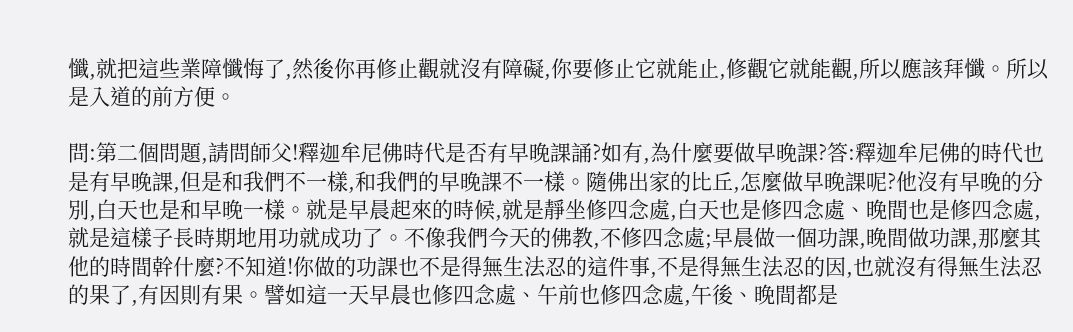懺,就把這些業障懺悔了,然後你再修止觀就沒有障礙,你要修止它就能止,修觀它就能觀,所以應該拜懺。所以是入道的前方便。

問:第二個問題,請問師父!釋迦牟尼佛時代是否有早晚課誦?如有,為什麼要做早晚課?答:釋迦牟尼佛的時代也是有早晚課,但是和我們不一樣,和我們的早晚課不一樣。隨佛出家的比丘,怎麼做早晚課呢?他沒有早晚的分別,白天也是和早晚一樣。就是早晨起來的時候,就是靜坐修四念處,白天也是修四念處、晚間也是修四念處,就是這樣子長時期地用功就成功了。不像我們今天的佛教,不修四念處;早晨做一個功課,晚間做功課,那麼其他的時間幹什麼?不知道!你做的功課也不是得無生法忍的這件事,不是得無生法忍的因,也就沒有得無生法忍的果了,有因則有果。譬如這一天早晨也修四念處、午前也修四念處,午後、晚間都是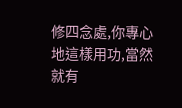修四念處,你專心地這樣用功,當然就有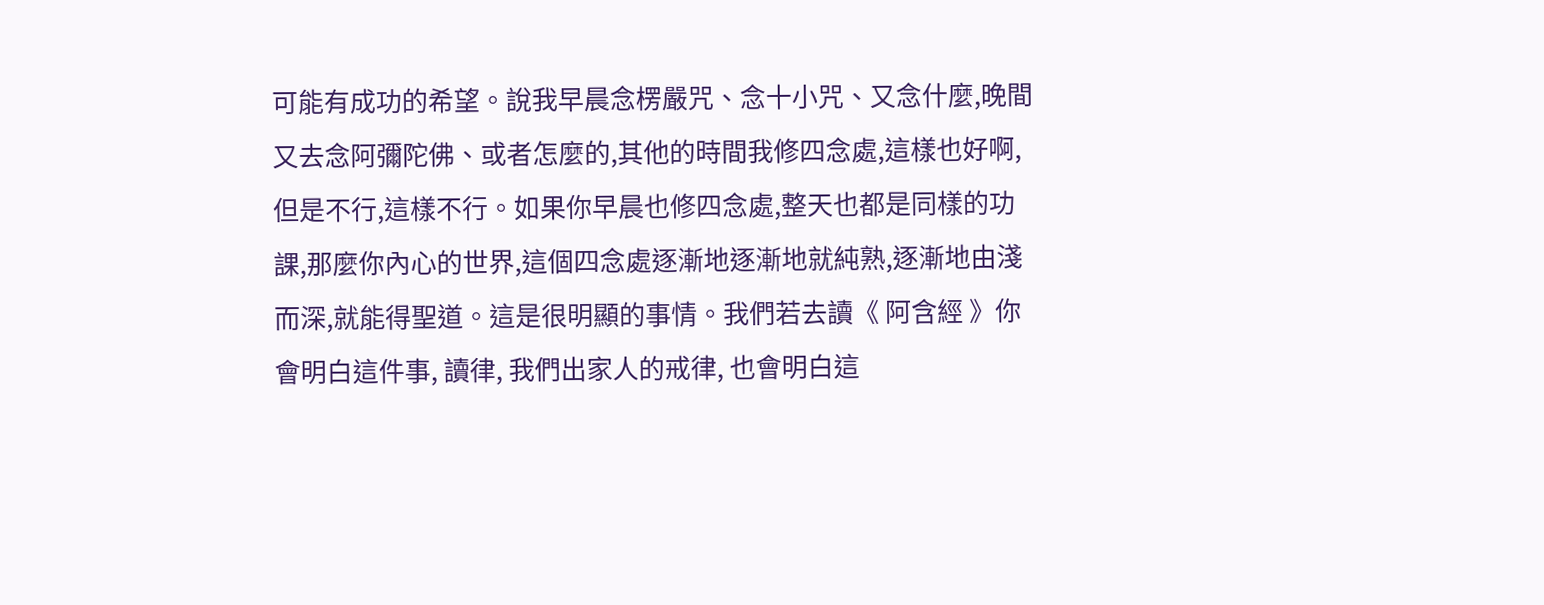可能有成功的希望。說我早晨念楞嚴咒、念十小咒、又念什麼,晚間又去念阿彌陀佛、或者怎麼的,其他的時間我修四念處,這樣也好啊,但是不行,這樣不行。如果你早晨也修四念處,整天也都是同樣的功課,那麼你內心的世界,這個四念處逐漸地逐漸地就純熟,逐漸地由淺而深,就能得聖道。這是很明顯的事情。我們若去讀《 阿含經 》你會明白這件事, 讀律, 我們出家人的戒律, 也會明白這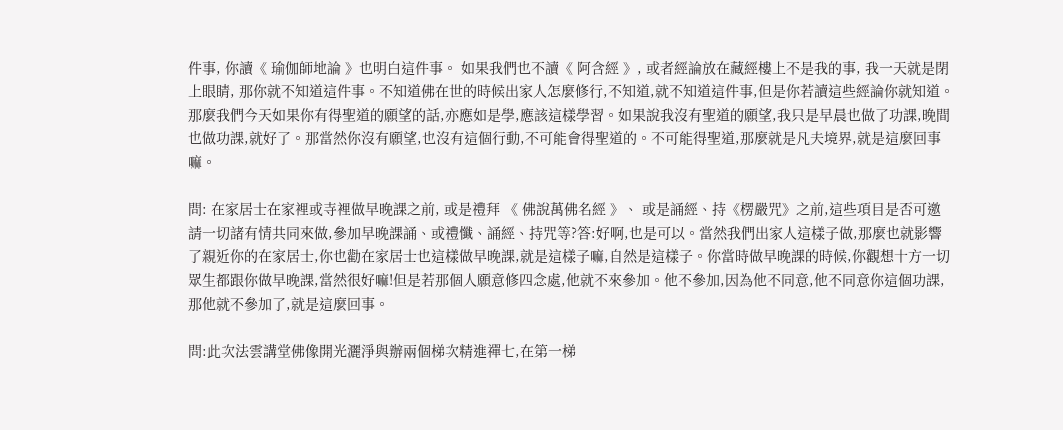件事, 你讀《 瑜伽師地論 》也明白這件事。 如果我們也不讀《 阿含經 》, 或者經論放在藏經樓上不是我的事, 我一天就是閉上眼睛, 那你就不知道這件事。不知道佛在世的時候出家人怎麼修行,不知道,就不知道這件事,但是你若讀這些經論你就知道。那麼我們今天如果你有得聖道的願望的話,亦應如是學,應該這樣學習。如果說我沒有聖道的願望,我只是早晨也做了功課,晚間也做功課,就好了。那當然你沒有願望,也沒有這個行動,不可能會得聖道的。不可能得聖道,那麼就是凡夫境界,就是這麼回事嘛。

問: 在家居士在家裡或寺裡做早晚課之前, 或是禮拜 《 佛說萬佛名經 》、 或是誦經、持《楞嚴咒》之前,這些項目是否可邀請一切諸有情共同來做,參加早晚課誦、或禮懺、誦經、持咒等?答:好啊,也是可以。當然我們出家人這樣子做,那麼也就影響了親近你的在家居士,你也勸在家居士也這樣做早晚課,就是這樣子嘛,自然是這樣子。你當時做早晚課的時候,你觀想十方一切眾生都跟你做早晚課,當然很好嘛!但是若那個人願意修四念處,他就不來參加。他不參加,因為他不同意,他不同意你這個功課,那他就不參加了,就是這麼回事。

問:此次法雲講堂佛像開光灑淨與辦兩個梯次精進禪七,在第一梯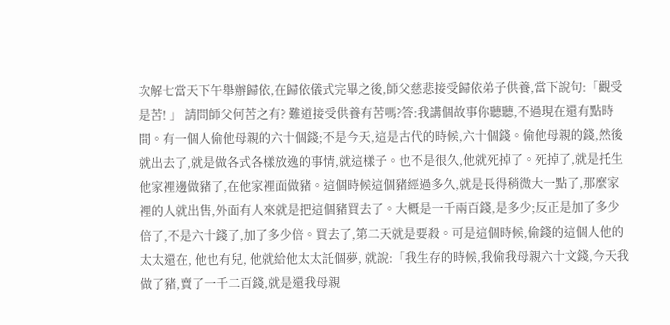次解七當天下午舉辦歸依,在歸依儀式完畢之後,師父慈悲接受歸依弟子供養,當下說句:「觀受是苦! 」 請問師父何苦之有? 難道接受供養有苦嗎?答:我講個故事你聽聽,不過現在還有點時間。有一個人偷他母親的六十個錢;不是今天,這是古代的時候,六十個錢。偷他母親的錢,然後就出去了,就是做各式各樣放逸的事情,就這樣子。也不是很久,他就死掉了。死掉了,就是托生他家裡邊做豬了,在他家裡面做豬。這個時候這個豬經過多久,就是長得稍微大一點了,那麼家裡的人就出售,外面有人來就是把這個豬買去了。大概是一千兩百錢,是多少;反正是加了多少倍了,不是六十錢了,加了多少倍。買去了,第二天就是要殺。可是這個時候,偷錢的這個人他的太太還在, 他也有兒, 他就給他太太託個夢, 就說:「我生存的時候,我偷我母親六十文錢,今天我做了豬,賣了一千二百錢,就是還我母親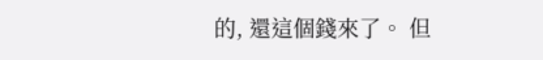的, 還這個錢來了。 但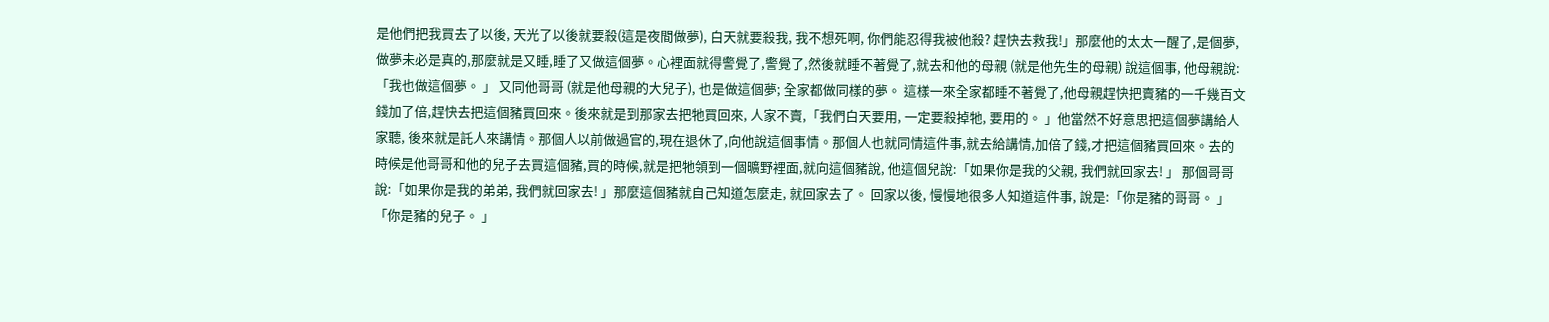是他們把我買去了以後, 天光了以後就要殺(這是夜間做夢), 白天就要殺我, 我不想死啊, 你們能忍得我被他殺? 趕快去救我!」那麼他的太太一醒了,是個夢,做夢未必是真的,那麼就是又睡,睡了又做這個夢。心裡面就得警覺了,警覺了,然後就睡不著覺了,就去和他的母親 (就是他先生的母親) 說這個事, 他母親說:「我也做這個夢。 」 又同他哥哥 (就是他母親的大兒子), 也是做這個夢; 全家都做同樣的夢。 這樣一來全家都睡不著覺了,他母親趕快把賣豬的一千幾百文錢加了倍,趕快去把這個豬買回來。後來就是到那家去把牠買回來, 人家不賣,「我們白天要用, 一定要殺掉牠, 要用的。 」他當然不好意思把這個夢講給人家聽, 後來就是託人來講情。那個人以前做過官的,現在退休了,向他說這個事情。那個人也就同情這件事,就去給講情,加倍了錢,才把這個豬買回來。去的時候是他哥哥和他的兒子去買這個豬,買的時候,就是把牠領到一個曠野裡面,就向這個豬說, 他這個兒說:「如果你是我的父親, 我們就回家去! 」 那個哥哥說:「如果你是我的弟弟, 我們就回家去! 」那麼這個豬就自己知道怎麼走, 就回家去了。 回家以後, 慢慢地很多人知道這件事, 說是:「你是豬的哥哥。 」「你是豬的兒子。 」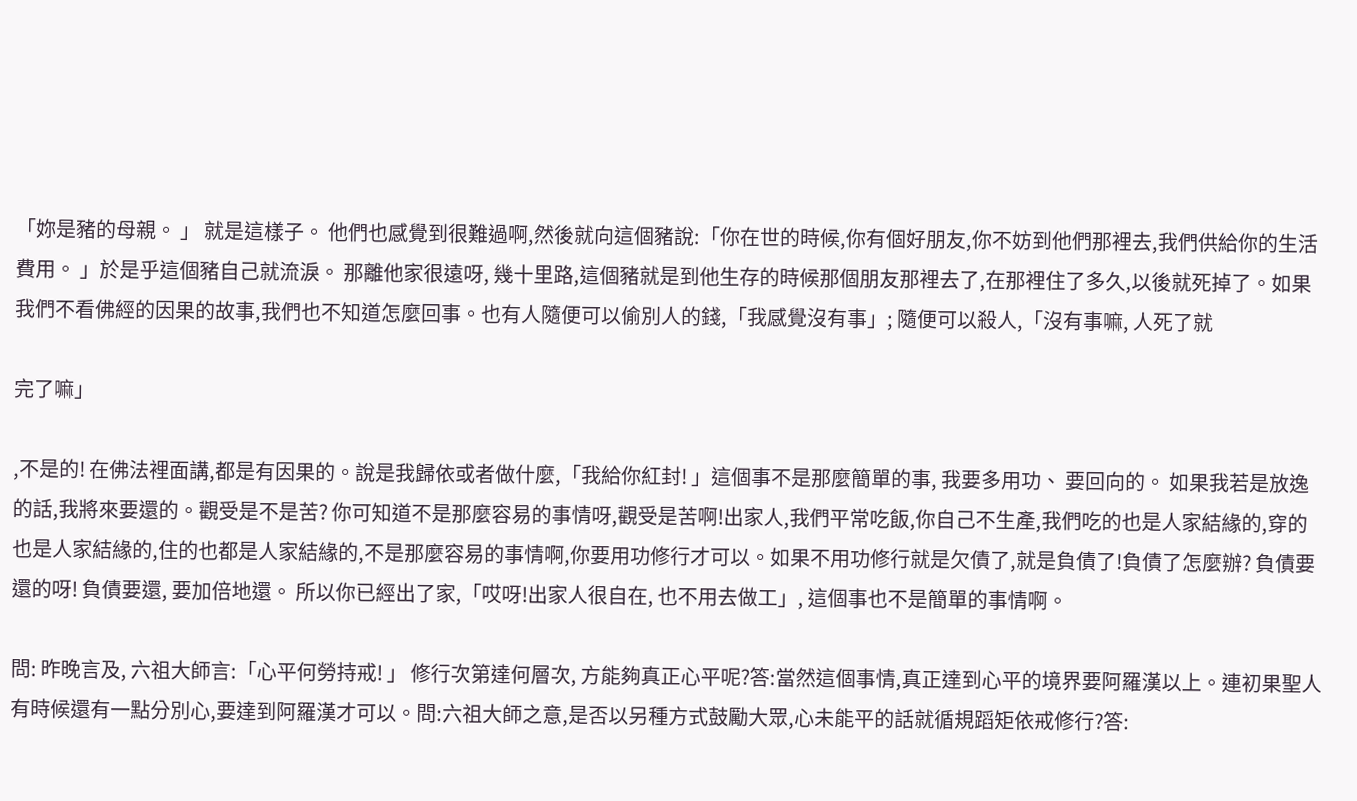「妳是豬的母親。 」 就是這樣子。 他們也感覺到很難過啊,然後就向這個豬說:「你在世的時候,你有個好朋友,你不妨到他們那裡去,我們供給你的生活費用。 」於是乎這個豬自己就流淚。 那離他家很遠呀, 幾十里路,這個豬就是到他生存的時候那個朋友那裡去了,在那裡住了多久,以後就死掉了。如果我們不看佛經的因果的故事,我們也不知道怎麼回事。也有人隨便可以偷別人的錢,「我感覺沒有事」; 隨便可以殺人,「沒有事嘛, 人死了就

完了嘛」

,不是的! 在佛法裡面講,都是有因果的。說是我歸依或者做什麼,「我給你紅封! 」這個事不是那麼簡單的事, 我要多用功、 要回向的。 如果我若是放逸的話,我將來要還的。觀受是不是苦? 你可知道不是那麼容易的事情呀,觀受是苦啊!出家人,我們平常吃飯,你自己不生產,我們吃的也是人家結緣的,穿的也是人家結緣的,住的也都是人家結緣的,不是那麼容易的事情啊,你要用功修行才可以。如果不用功修行就是欠債了,就是負債了!負債了怎麼辦? 負債要還的呀! 負債要還, 要加倍地還。 所以你已經出了家,「哎呀!出家人很自在, 也不用去做工」, 這個事也不是簡單的事情啊。

問: 昨晚言及, 六祖大師言:「心平何勞持戒! 」 修行次第達何層次, 方能夠真正心平呢?答:當然這個事情,真正達到心平的境界要阿羅漢以上。連初果聖人有時候還有一點分別心,要達到阿羅漢才可以。問:六祖大師之意,是否以另種方式鼓勵大眾,心未能平的話就循規蹈矩依戒修行?答: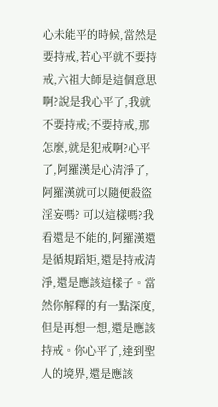心未能平的時候,當然是要持戒,若心平就不要持戒,六祖大師是這個意思啊?說是我心平了,我就不要持戒;不要持戒,那怎麼,就是犯戒啊?心平了,阿羅漢是心清淨了,阿羅漢就可以隨便殺盜淫妄嗎? 可以這樣嗎?我看還是不能的,阿羅漢還是循規蹈矩,還是持戒清淨,還是應該這樣子。當然你解釋的有一點深度,但是再想一想,還是應該持戒。你心平了,達到聖人的境界,還是應該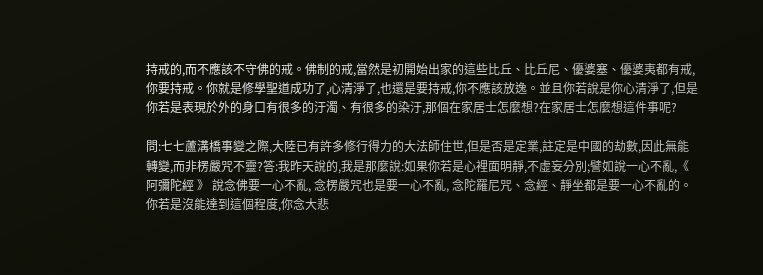持戒的,而不應該不守佛的戒。佛制的戒,當然是初開始出家的這些比丘、比丘尼、優婆塞、優婆夷都有戒,你要持戒。你就是修學聖道成功了,心清淨了,也還是要持戒,你不應該放逸。並且你若說是你心清淨了,但是你若是表現於外的身口有很多的汙濁、有很多的染汙,那個在家居士怎麼想?在家居士怎麼想這件事呢?

問:七七蘆溝橋事變之際,大陸已有許多修行得力的大法師住世,但是否是定業,註定是中國的劫數,因此無能轉變,而非楞嚴咒不靈?答:我昨天說的,我是那麼說:如果你若是心裡面明靜,不虛妄分別;譬如說一心不亂,《 阿彌陀經 》 說念佛要一心不亂, 念楞嚴咒也是要一心不亂, 念陀羅尼咒、念經、靜坐都是要一心不亂的。你若是沒能達到這個程度,你念大悲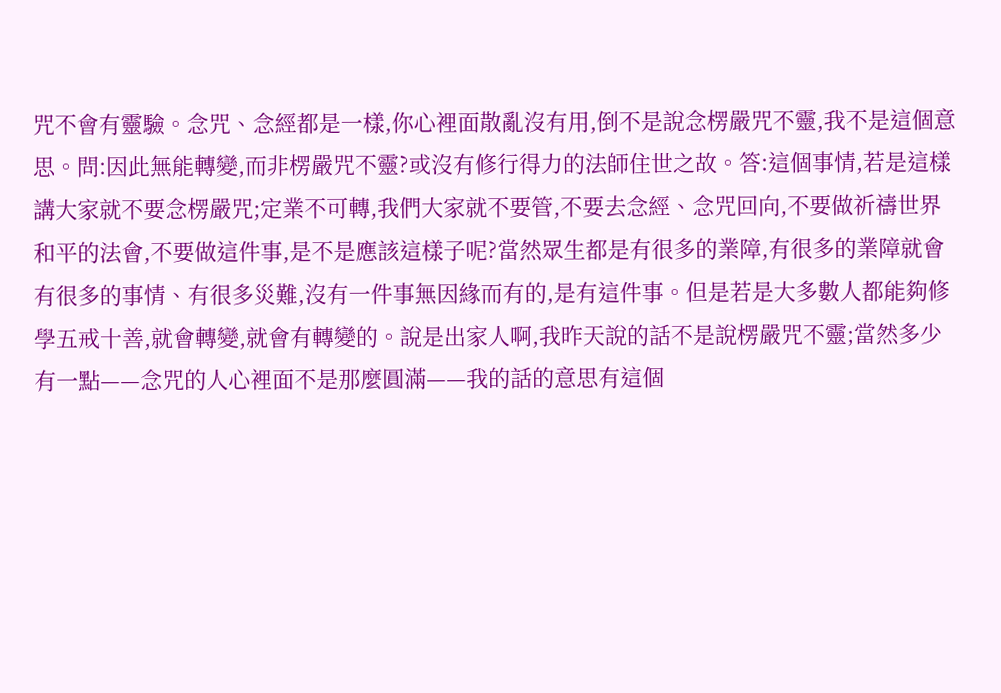咒不會有靈驗。念咒、念經都是一樣,你心裡面散亂沒有用,倒不是說念楞嚴咒不靈,我不是這個意思。問:因此無能轉變,而非楞嚴咒不靈?或沒有修行得力的法師住世之故。答:這個事情,若是這樣講大家就不要念楞嚴咒;定業不可轉,我們大家就不要管,不要去念經、念咒回向,不要做祈禱世界和平的法會,不要做這件事,是不是應該這樣子呢?當然眾生都是有很多的業障,有很多的業障就會有很多的事情、有很多災難,沒有一件事無因緣而有的,是有這件事。但是若是大多數人都能夠修學五戒十善,就會轉變,就會有轉變的。說是出家人啊,我昨天說的話不是說楞嚴咒不靈;當然多少有一點——念咒的人心裡面不是那麼圓滿——我的話的意思有這個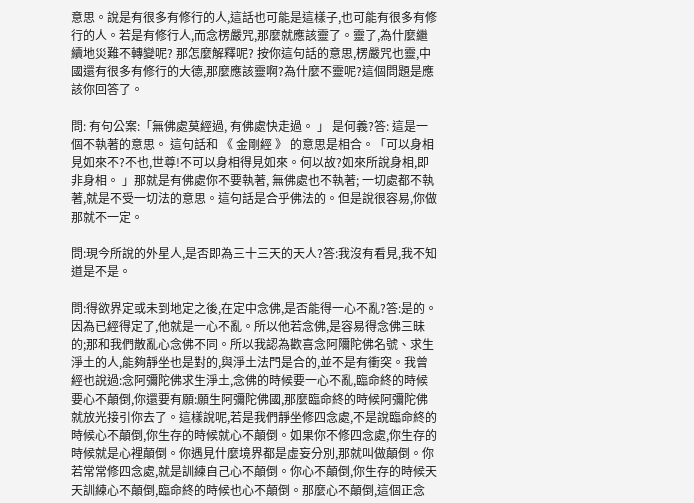意思。說是有很多有修行的人,這話也可能是這樣子,也可能有很多有修行的人。若是有修行人,而念楞嚴咒,那麼就應該靈了。靈了,為什麼繼續地災難不轉變呢? 那怎麼解釋呢? 按你這句話的意思,楞嚴咒也靈,中國還有很多有修行的大德,那麼應該靈啊?為什麼不靈呢?這個問題是應該你回答了。

問: 有句公案:「無佛處莫經過, 有佛處快走過。 」 是何義?答: 這是一個不執著的意思。 這句話和 《 金剛經 》 的意思是相合。「可以身相見如來不?不也,世尊!不可以身相得見如來。何以故?如來所說身相,即非身相。 」那就是有佛處你不要執著, 無佛處也不執著; 一切處都不執著,就是不受一切法的意思。這句話是合乎佛法的。但是說很容易,你做那就不一定。

問:現今所說的外星人,是否即為三十三天的天人?答:我沒有看見,我不知道是不是。

問:得欲界定或未到地定之後,在定中念佛,是否能得一心不亂?答:是的。因為已經得定了,他就是一心不亂。所以他若念佛,是容易得念佛三昧的;那和我們散亂心念佛不同。所以我認為歡喜念阿隬陀佛名號、求生淨土的人,能夠靜坐也是對的,與淨土法門是合的,並不是有衝突。我曾經也說過:念阿彌陀佛求生淨土,念佛的時候要一心不亂,臨命終的時候要心不顛倒,你還要有願:願生阿彌陀佛國,那麼臨命終的時候阿彌陀佛就放光接引你去了。這樣說呢,若是我們靜坐修四念處,不是說臨命終的時候心不顛倒,你生存的時候就心不顛倒。如果你不修四念處,你生存的時候就是心裡顛倒。你遇見什麼境界都是虛妄分別,那就叫做顛倒。你若常常修四念處,就是訓練自己心不顛倒。你心不顛倒,你生存的時候天天訓練心不顛倒,臨命終的時候也心不顛倒。那麼心不顛倒,這個正念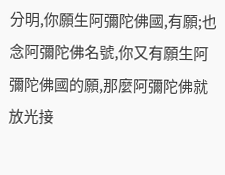分明,你願生阿彌陀佛國,有願;也念阿彌陀佛名號,你又有願生阿彌陀佛國的願,那麼阿彌陀佛就放光接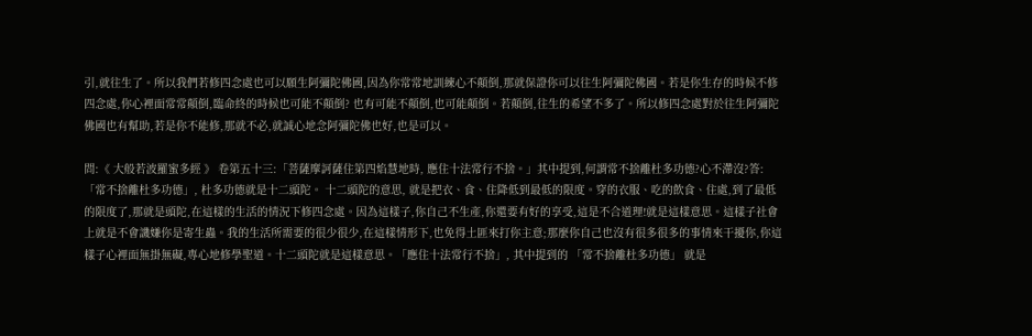引,就往生了。所以我們若修四念處也可以願生阿彌陀佛國,因為你常常地訓練心不顛倒,那就保證你可以往生阿彌陀佛國。若是你生存的時候不修四念處,你心裡面常常顛倒,臨命終的時候也可能不顛倒? 也有可能不顛倒,也可能顛倒。若顛倒,往生的希望不多了。所以修四念處對於往生阿彌陀佛國也有幫助,若是你不能修,那就不必,就誠心地念阿彌陀佛也好,也是可以。

問:《 大般若波羅蜜多經 》 卷第五十三:「菩薩摩訶薩住第四焰慧地時, 應住十法常行不捨。」其中提到,何謂常不捨離杜多功德?心不滯沒?答:「常不捨離杜多功德」, 杜多功德就是十二頭陀。 十二頭陀的意思, 就是把衣、食、住降低到最低的限度。穿的衣服、吃的飲食、住處,到了最低的限度了,那就是頭陀,在這樣的生活的情況下修四念處。因為這樣子,你自己不生產,你還要有好的享受,這是不合道理!就是這樣意思。這樣子社會上就是不會譏嫌你是寄生蟲。我的生活所需要的很少很少,在這樣情形下,也免得土匪來打你主意;那麼你自己也沒有很多很多的事情來干擾你,你這樣子心裡面無掛無礙,專心地修學聖道。十二頭陀就是這樣意思。「應住十法常行不捨」, 其中提到的 「常不捨離杜多功德」 就是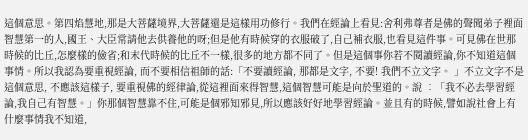這個意思。第四焰慧地,那是大菩薩境界,大菩薩還是這樣用功修行。我們在經論上看見:舍利弗尊者是佛的聲聞弟子裡面智慧第一的人,國王、大臣常請他去供養他的呀;但是他有時候穿的衣服破了,自己補衣服,也看見這件事。可見佛在世那時候的比丘,怎麼樣的儉省;和末代時候的比丘不一樣,很多的地方都不同了。但是這個事你若不閱讀經論,你不知道這個事情。所以我認為要重視經論, 而不要相信祖師的話:「不要讀經論, 那都是文字, 不要! 我們不立文字。 」不立文字不是這個意思, 不應該這樣子, 要重視佛的經律論,從這裡面來得智慧,這個智慧可能是向於聖道的。說 ︰「我不必去學習經論,我自己有智慧。」你那個智慧靠不住,可能是個邪知邪見,所以應該好好地學習經論。並且有的時候,譬如說社會上有什麼事情我不知道,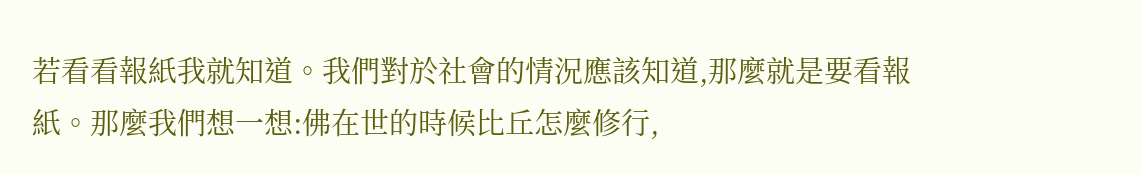若看看報紙我就知道。我們對於社會的情況應該知道,那麼就是要看報紙。那麼我們想一想:佛在世的時候比丘怎麼修行,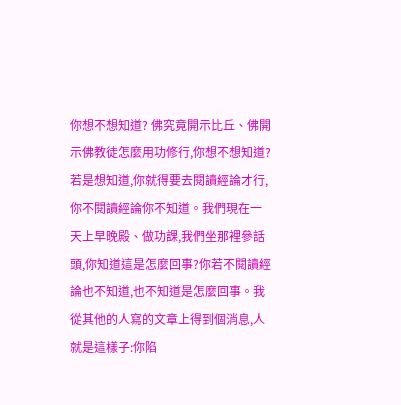你想不想知道? 佛究竟開示比丘、佛開示佛教徒怎麼用功修行,你想不想知道? 若是想知道,你就得要去閱讀經論才行,你不閱讀經論你不知道。我們現在一天上早晚殿、做功課,我們坐那裡參話頭,你知道這是怎麼回事?你若不閱讀經論也不知道,也不知道是怎麼回事。我從其他的人寫的文章上得到個消息,人就是這樣子:你陷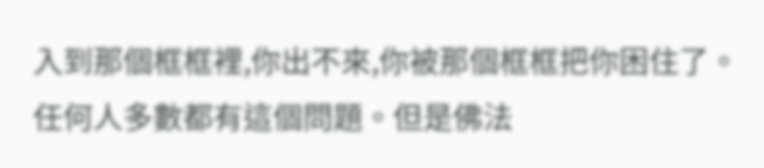入到那個框框裡,你出不來,你被那個框框把你困住了。任何人多數都有這個問題。但是佛法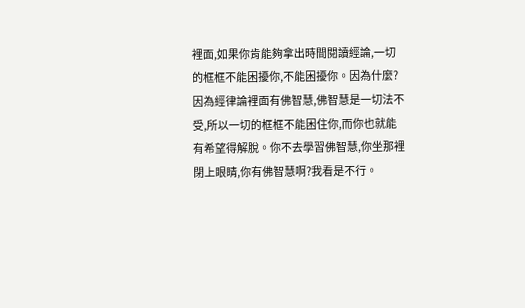裡面,如果你肯能夠拿出時間閱讀經論,一切的框框不能困擾你,不能困擾你。因為什麼? 因為經律論裡面有佛智慧,佛智慧是一切法不受,所以一切的框框不能困住你,而你也就能有希望得解脫。你不去學習佛智慧,你坐那裡閉上眼睛,你有佛智慧啊?我看是不行。